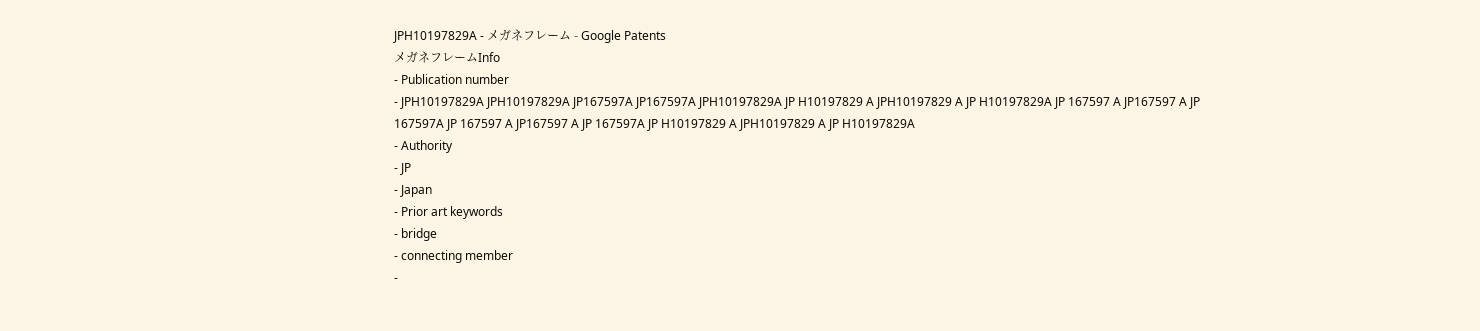JPH10197829A - メガネフレーム - Google Patents
メガネフレームInfo
- Publication number
- JPH10197829A JPH10197829A JP167597A JP167597A JPH10197829A JP H10197829 A JPH10197829 A JP H10197829A JP 167597 A JP167597 A JP 167597A JP 167597 A JP167597 A JP 167597A JP H10197829 A JPH10197829 A JP H10197829A
- Authority
- JP
- Japan
- Prior art keywords
- bridge
- connecting member
-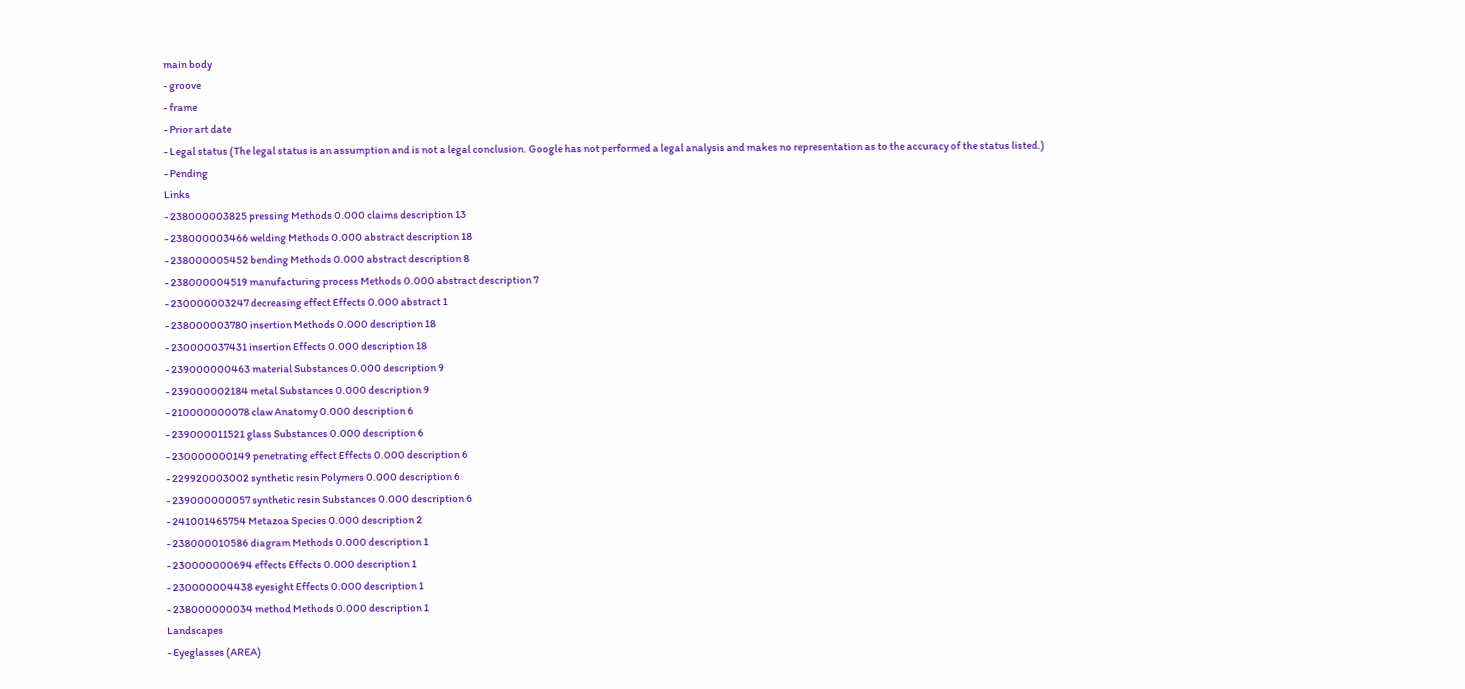main body
- groove
- frame
- Prior art date
- Legal status (The legal status is an assumption and is not a legal conclusion. Google has not performed a legal analysis and makes no representation as to the accuracy of the status listed.)
- Pending
Links
- 238000003825 pressing Methods 0.000 claims description 13
- 238000003466 welding Methods 0.000 abstract description 18
- 238000005452 bending Methods 0.000 abstract description 8
- 238000004519 manufacturing process Methods 0.000 abstract description 7
- 230000003247 decreasing effect Effects 0.000 abstract 1
- 238000003780 insertion Methods 0.000 description 18
- 230000037431 insertion Effects 0.000 description 18
- 239000000463 material Substances 0.000 description 9
- 239000002184 metal Substances 0.000 description 9
- 210000000078 claw Anatomy 0.000 description 6
- 239000011521 glass Substances 0.000 description 6
- 230000000149 penetrating effect Effects 0.000 description 6
- 229920003002 synthetic resin Polymers 0.000 description 6
- 239000000057 synthetic resin Substances 0.000 description 6
- 241001465754 Metazoa Species 0.000 description 2
- 238000010586 diagram Methods 0.000 description 1
- 230000000694 effects Effects 0.000 description 1
- 230000004438 eyesight Effects 0.000 description 1
- 238000000034 method Methods 0.000 description 1
Landscapes
- Eyeglasses (AREA)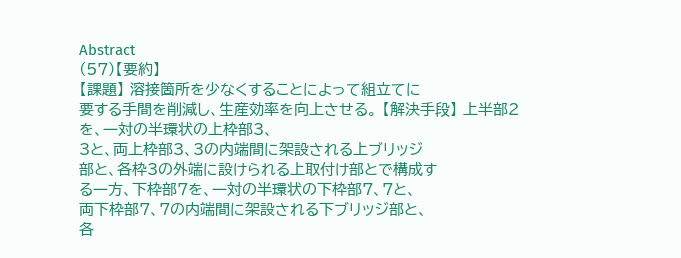Abstract
(57)【要約】
【課題】 溶接箇所を少なくすることによって組立てに
要する手間を削減し、生産効率を向上させる。 【解決手段】 上半部2を、一対の半環状の上枠部3、
3と、両上枠部3、3の内端間に架設される上ブリッジ
部と、各枠3の外端に設けられる上取付け部とで構成す
る一方、下枠部7を、一対の半環状の下枠部7、7と、
両下枠部7、7の内端間に架設される下ブリッジ部と、
各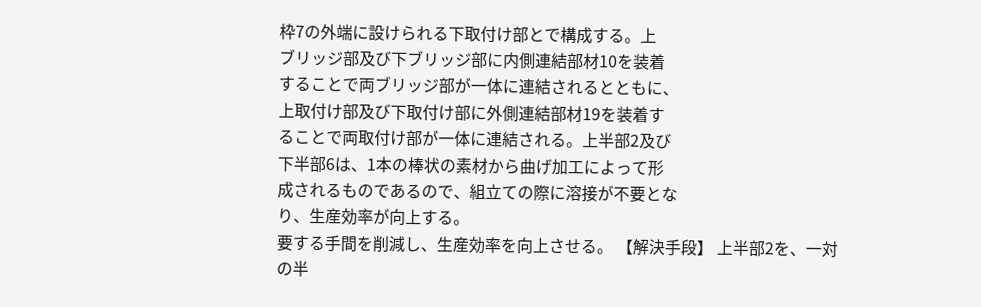枠7の外端に設けられる下取付け部とで構成する。上
ブリッジ部及び下ブリッジ部に内側連結部材10を装着
することで両ブリッジ部が一体に連結されるとともに、
上取付け部及び下取付け部に外側連結部材19を装着す
ることで両取付け部が一体に連結される。上半部2及び
下半部6は、1本の棒状の素材から曲げ加工によって形
成されるものであるので、組立ての際に溶接が不要とな
り、生産効率が向上する。
要する手間を削減し、生産効率を向上させる。 【解決手段】 上半部2を、一対の半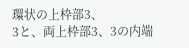環状の上枠部3、
3と、両上枠部3、3の内端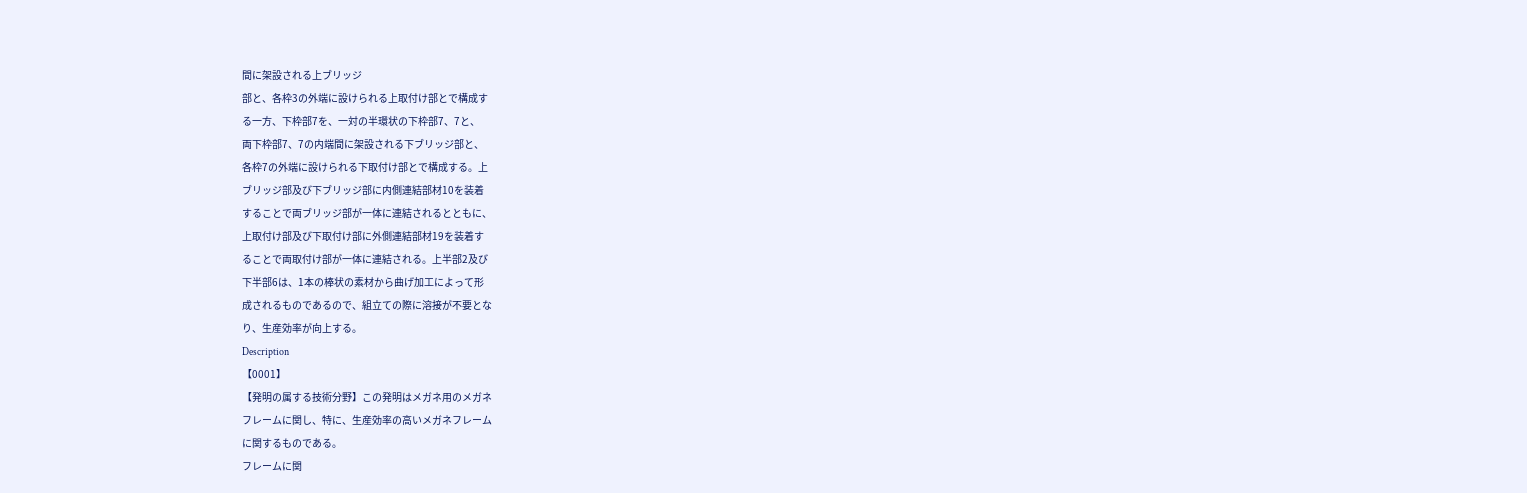間に架設される上ブリッジ
部と、各枠3の外端に設けられる上取付け部とで構成す
る一方、下枠部7を、一対の半環状の下枠部7、7と、
両下枠部7、7の内端間に架設される下ブリッジ部と、
各枠7の外端に設けられる下取付け部とで構成する。上
ブリッジ部及び下ブリッジ部に内側連結部材10を装着
することで両ブリッジ部が一体に連結されるとともに、
上取付け部及び下取付け部に外側連結部材19を装着す
ることで両取付け部が一体に連結される。上半部2及び
下半部6は、1本の棒状の素材から曲げ加工によって形
成されるものであるので、組立ての際に溶接が不要とな
り、生産効率が向上する。
Description
【0001】
【発明の属する技術分野】この発明はメガネ用のメガネ
フレームに関し、特に、生産効率の高いメガネフレーム
に関するものである。
フレームに関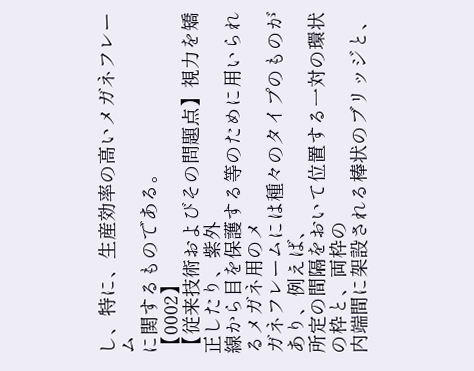し、特に、生産効率の高いメガネフレーム
に関するものである。
【0002】
【従来技術およびその問題点】視力を矯正したり、紫外
線から目を保護する等のために用いられるメガネ用のメ
ガネフレームには種々のタイプのものがあり、例えば、
所定の間隔をおいて位置する一対の環状の枠と、両枠の
内端間に架設される棒状のブリッジと、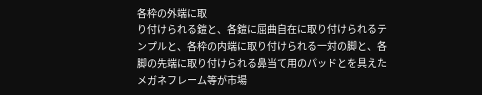各枠の外端に取
り付けられる鎧と、各鎧に屈曲自在に取り付けられるテ
ンプルと、各枠の内端に取り付けられる一対の脚と、各
脚の先端に取り付けられる鼻当て用のパッドとを具えた
メガネフレーム等が市場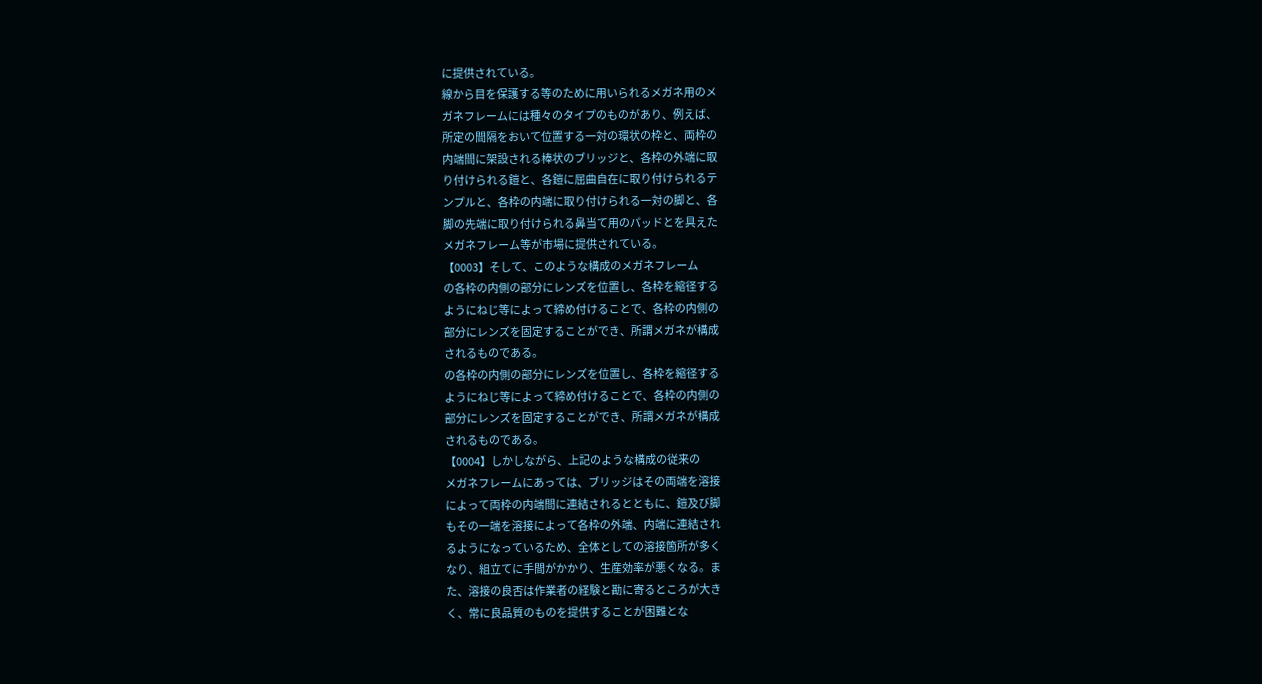に提供されている。
線から目を保護する等のために用いられるメガネ用のメ
ガネフレームには種々のタイプのものがあり、例えば、
所定の間隔をおいて位置する一対の環状の枠と、両枠の
内端間に架設される棒状のブリッジと、各枠の外端に取
り付けられる鎧と、各鎧に屈曲自在に取り付けられるテ
ンプルと、各枠の内端に取り付けられる一対の脚と、各
脚の先端に取り付けられる鼻当て用のパッドとを具えた
メガネフレーム等が市場に提供されている。
【0003】そして、このような構成のメガネフレーム
の各枠の内側の部分にレンズを位置し、各枠を縮径する
ようにねじ等によって締め付けることで、各枠の内側の
部分にレンズを固定することができ、所謂メガネが構成
されるものである。
の各枠の内側の部分にレンズを位置し、各枠を縮径する
ようにねじ等によって締め付けることで、各枠の内側の
部分にレンズを固定することができ、所謂メガネが構成
されるものである。
【0004】しかしながら、上記のような構成の従来の
メガネフレームにあっては、ブリッジはその両端を溶接
によって両枠の内端間に連結されるとともに、鎧及び脚
もその一端を溶接によって各枠の外端、内端に連結され
るようになっているため、全体としての溶接箇所が多く
なり、組立てに手間がかかり、生産効率が悪くなる。ま
た、溶接の良否は作業者の経験と勘に寄るところが大き
く、常に良品質のものを提供することが困難とな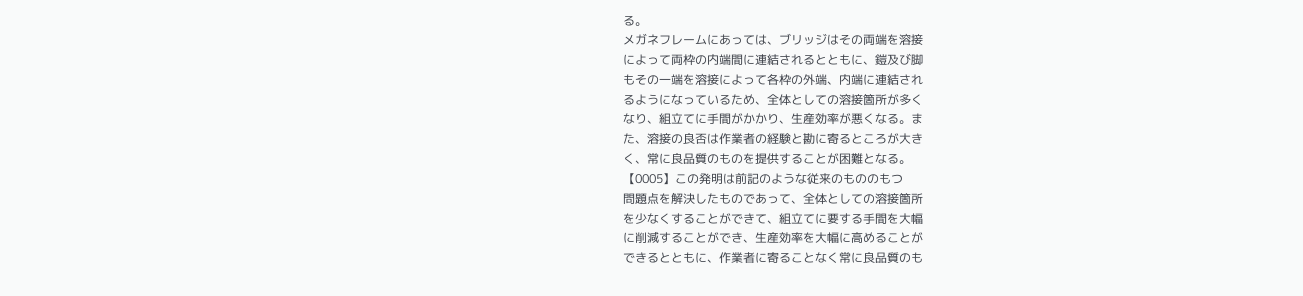る。
メガネフレームにあっては、ブリッジはその両端を溶接
によって両枠の内端間に連結されるとともに、鎧及び脚
もその一端を溶接によって各枠の外端、内端に連結され
るようになっているため、全体としての溶接箇所が多く
なり、組立てに手間がかかり、生産効率が悪くなる。ま
た、溶接の良否は作業者の経験と勘に寄るところが大き
く、常に良品質のものを提供することが困難となる。
【0005】この発明は前記のような従来のもののもつ
問題点を解決したものであって、全体としての溶接箇所
を少なくすることができて、組立てに要する手間を大幅
に削減することができ、生産効率を大幅に高めることが
できるとともに、作業者に寄ることなく常に良品質のも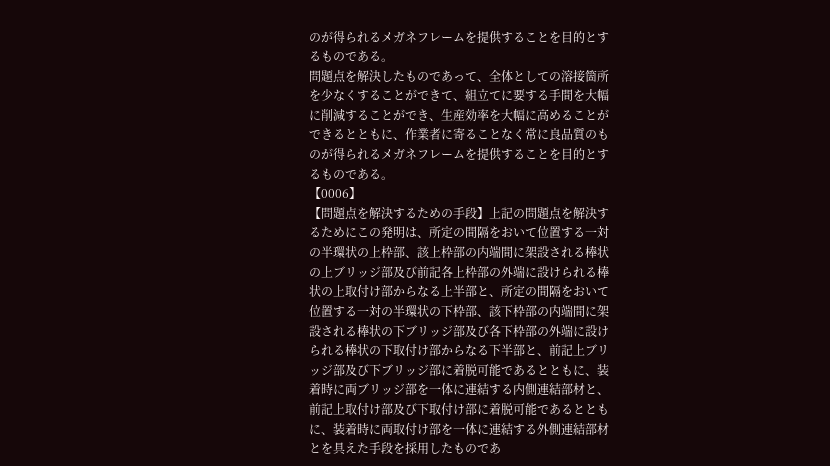のが得られるメガネフレームを提供することを目的とす
るものである。
問題点を解決したものであって、全体としての溶接箇所
を少なくすることができて、組立てに要する手間を大幅
に削減することができ、生産効率を大幅に高めることが
できるとともに、作業者に寄ることなく常に良品質のも
のが得られるメガネフレームを提供することを目的とす
るものである。
【0006】
【問題点を解決するための手段】上記の問題点を解決す
るためにこの発明は、所定の間隔をおいて位置する一対
の半環状の上枠部、該上枠部の内端間に架設される棒状
の上ブリッジ部及び前記各上枠部の外端に設けられる棒
状の上取付け部からなる上半部と、所定の間隔をおいて
位置する一対の半環状の下枠部、該下枠部の内端間に架
設される棒状の下ブリッジ部及び各下枠部の外端に設け
られる棒状の下取付け部からなる下半部と、前記上ブリ
ッジ部及び下ブリッジ部に着脱可能であるとともに、装
着時に両ブリッジ部を一体に連結する内側連結部材と、
前記上取付け部及び下取付け部に着脱可能であるととも
に、装着時に両取付け部を一体に連結する外側連結部材
とを具えた手段を採用したものであ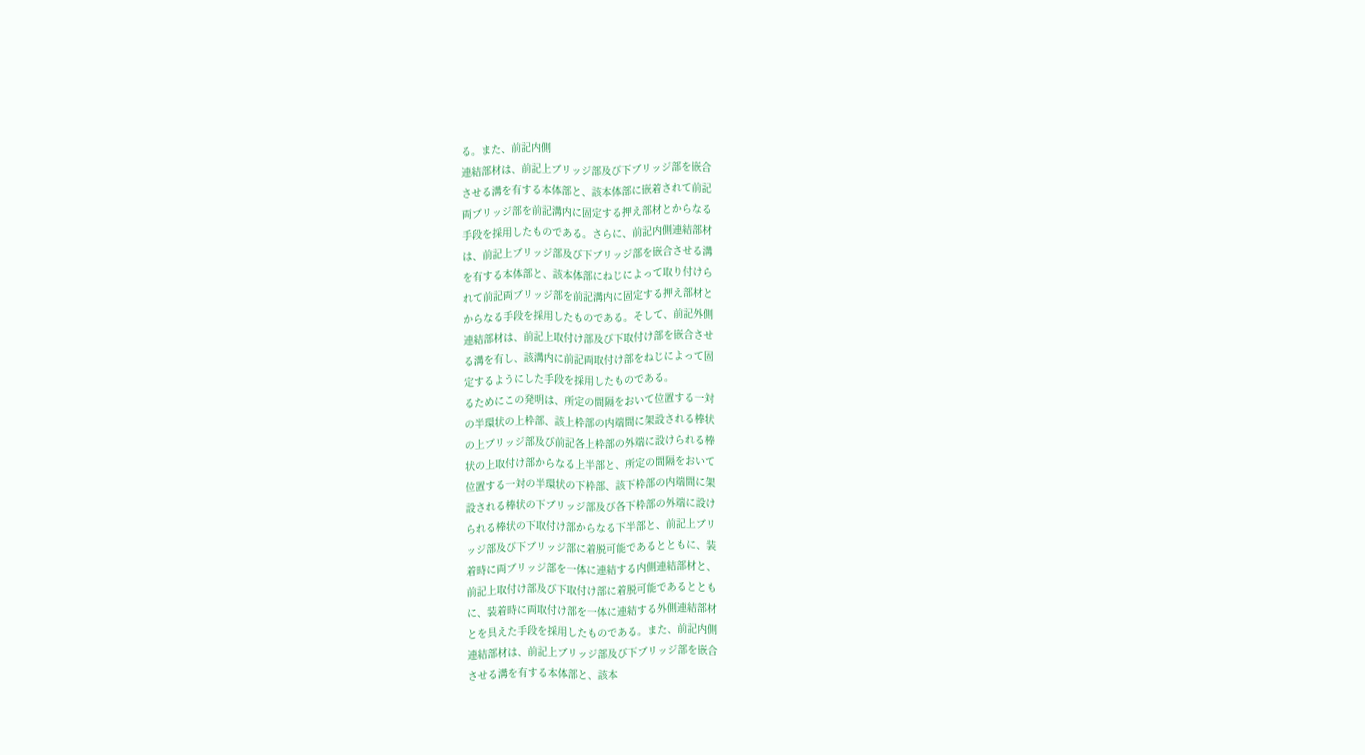る。また、前記内側
連結部材は、前記上ブリッジ部及び下ブリッジ部を嵌合
させる溝を有する本体部と、該本体部に嵌着されて前記
両ブリッジ部を前記溝内に固定する押え部材とからなる
手段を採用したものである。さらに、前記内側連結部材
は、前記上ブリッジ部及び下ブリッジ部を嵌合させる溝
を有する本体部と、該本体部にねじによって取り付けら
れて前記両ブリッジ部を前記溝内に固定する押え部材と
からなる手段を採用したものである。そして、前記外側
連結部材は、前記上取付け部及び下取付け部を嵌合させ
る溝を有し、該溝内に前記両取付け部をねじによって固
定するようにした手段を採用したものである。
るためにこの発明は、所定の間隔をおいて位置する一対
の半環状の上枠部、該上枠部の内端間に架設される棒状
の上ブリッジ部及び前記各上枠部の外端に設けられる棒
状の上取付け部からなる上半部と、所定の間隔をおいて
位置する一対の半環状の下枠部、該下枠部の内端間に架
設される棒状の下ブリッジ部及び各下枠部の外端に設け
られる棒状の下取付け部からなる下半部と、前記上ブリ
ッジ部及び下ブリッジ部に着脱可能であるとともに、装
着時に両ブリッジ部を一体に連結する内側連結部材と、
前記上取付け部及び下取付け部に着脱可能であるととも
に、装着時に両取付け部を一体に連結する外側連結部材
とを具えた手段を採用したものである。また、前記内側
連結部材は、前記上ブリッジ部及び下ブリッジ部を嵌合
させる溝を有する本体部と、該本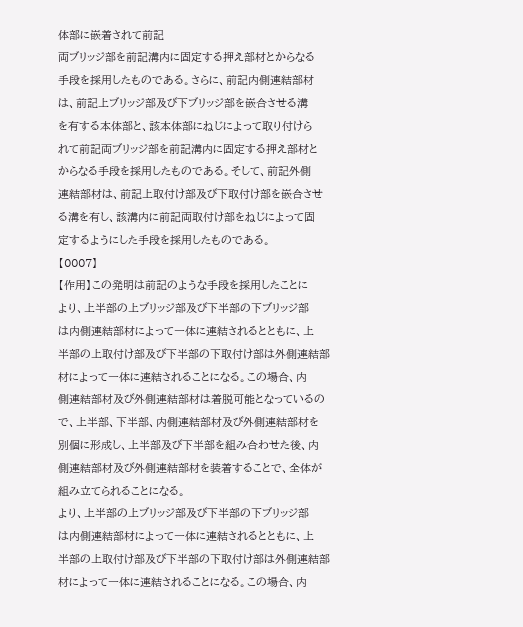体部に嵌着されて前記
両ブリッジ部を前記溝内に固定する押え部材とからなる
手段を採用したものである。さらに、前記内側連結部材
は、前記上ブリッジ部及び下ブリッジ部を嵌合させる溝
を有する本体部と、該本体部にねじによって取り付けら
れて前記両ブリッジ部を前記溝内に固定する押え部材と
からなる手段を採用したものである。そして、前記外側
連結部材は、前記上取付け部及び下取付け部を嵌合させ
る溝を有し、該溝内に前記両取付け部をねじによって固
定するようにした手段を採用したものである。
【0007】
【作用】この発明は前記のような手段を採用したことに
より、上半部の上ブリッジ部及び下半部の下ブリッジ部
は内側連結部材によって一体に連結されるとともに、上
半部の上取付け部及び下半部の下取付け部は外側連結部
材によって一体に連結されることになる。この場合、内
側連結部材及び外側連結部材は着脱可能となっているの
で、上半部、下半部、内側連結部材及び外側連結部材を
別個に形成し、上半部及び下半部を組み合わせた後、内
側連結部材及び外側連結部材を装着することで、全体が
組み立てられることになる。
より、上半部の上ブリッジ部及び下半部の下ブリッジ部
は内側連結部材によって一体に連結されるとともに、上
半部の上取付け部及び下半部の下取付け部は外側連結部
材によって一体に連結されることになる。この場合、内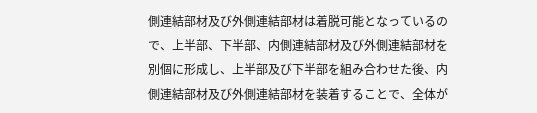側連結部材及び外側連結部材は着脱可能となっているの
で、上半部、下半部、内側連結部材及び外側連結部材を
別個に形成し、上半部及び下半部を組み合わせた後、内
側連結部材及び外側連結部材を装着することで、全体が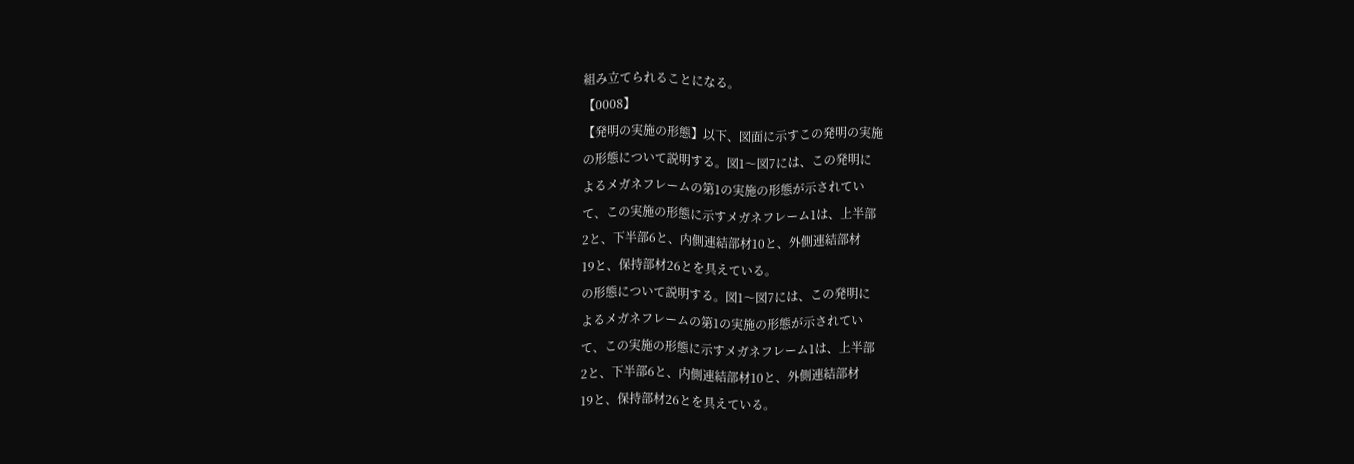組み立てられることになる。
【0008】
【発明の実施の形態】以下、図面に示すこの発明の実施
の形態について説明する。図1〜図7には、この発明に
よるメガネフレームの第1の実施の形態が示されてい
て、この実施の形態に示すメガネフレーム1は、上半部
2と、下半部6と、内側連結部材10と、外側連結部材
19と、保持部材26とを具えている。
の形態について説明する。図1〜図7には、この発明に
よるメガネフレームの第1の実施の形態が示されてい
て、この実施の形態に示すメガネフレーム1は、上半部
2と、下半部6と、内側連結部材10と、外側連結部材
19と、保持部材26とを具えている。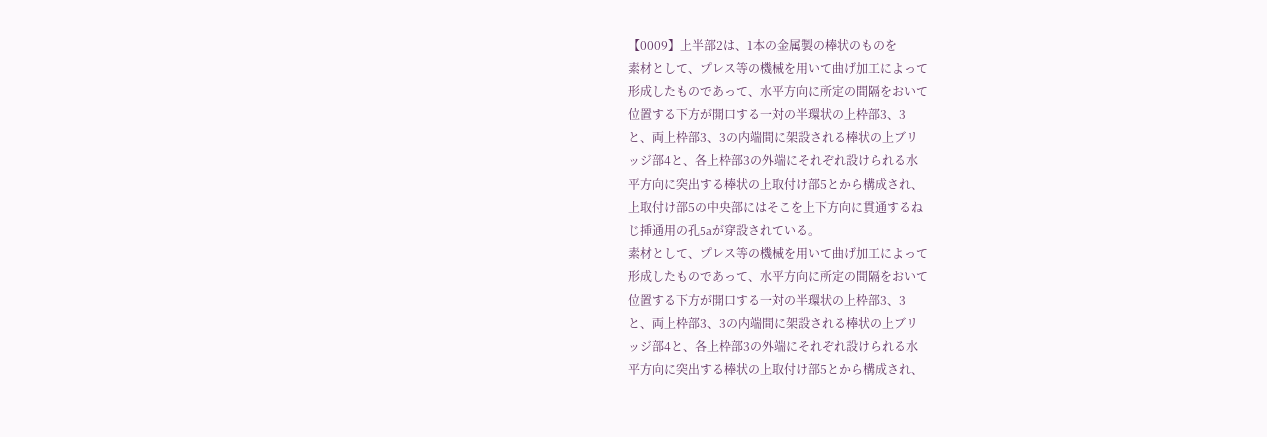【0009】上半部2は、1本の金属製の棒状のものを
素材として、プレス等の機械を用いて曲げ加工によって
形成したものであって、水平方向に所定の間隔をおいて
位置する下方が開口する一対の半環状の上枠部3、3
と、両上枠部3、3の内端間に架設される棒状の上ブリ
ッジ部4と、各上枠部3の外端にそれぞれ設けられる水
平方向に突出する棒状の上取付け部5とから構成され、
上取付け部5の中央部にはそこを上下方向に貫通するね
じ挿通用の孔5aが穿設されている。
素材として、プレス等の機械を用いて曲げ加工によって
形成したものであって、水平方向に所定の間隔をおいて
位置する下方が開口する一対の半環状の上枠部3、3
と、両上枠部3、3の内端間に架設される棒状の上ブリ
ッジ部4と、各上枠部3の外端にそれぞれ設けられる水
平方向に突出する棒状の上取付け部5とから構成され、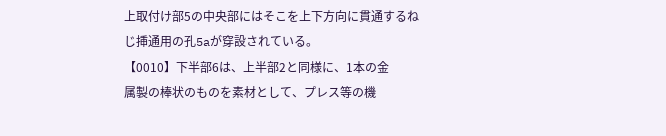上取付け部5の中央部にはそこを上下方向に貫通するね
じ挿通用の孔5aが穿設されている。
【0010】下半部6は、上半部2と同様に、1本の金
属製の棒状のものを素材として、プレス等の機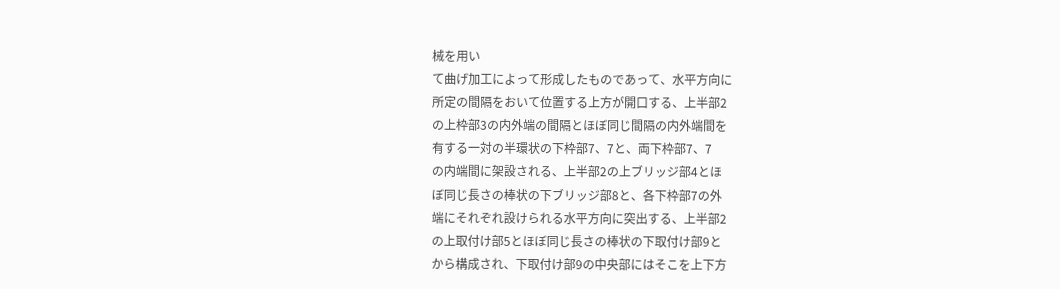械を用い
て曲げ加工によって形成したものであって、水平方向に
所定の間隔をおいて位置する上方が開口する、上半部2
の上枠部3の内外端の間隔とほぼ同じ間隔の内外端間を
有する一対の半環状の下枠部7、7と、両下枠部7、7
の内端間に架設される、上半部2の上ブリッジ部4とほ
ぼ同じ長さの棒状の下ブリッジ部8と、各下枠部7の外
端にそれぞれ設けられる水平方向に突出する、上半部2
の上取付け部5とほぼ同じ長さの棒状の下取付け部9と
から構成され、下取付け部9の中央部にはそこを上下方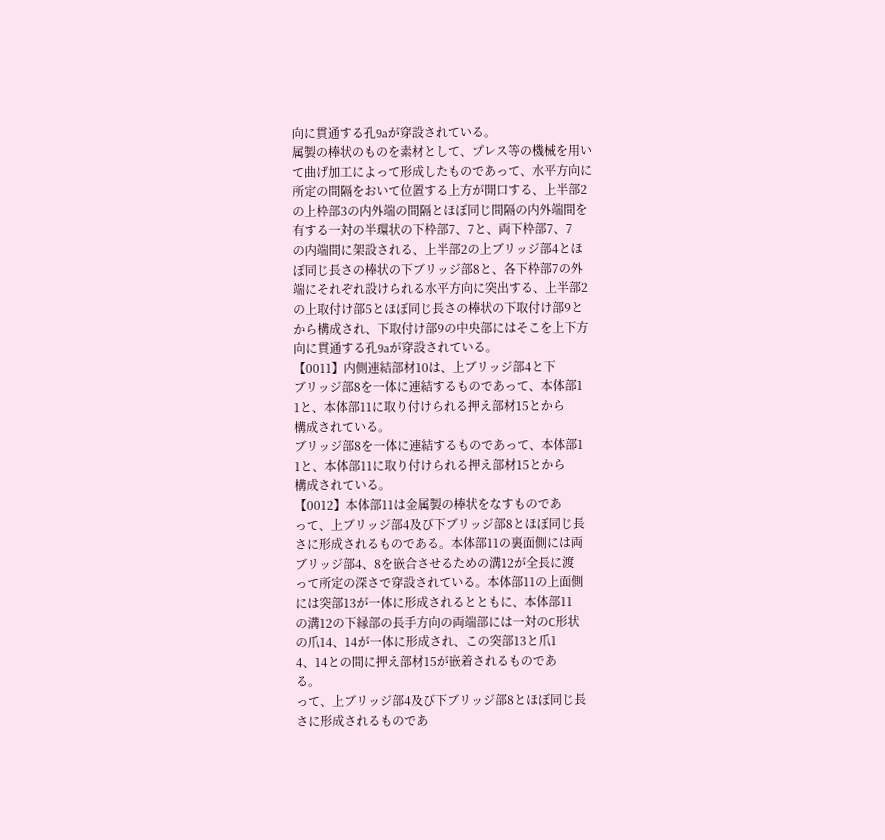向に貫通する孔9aが穿設されている。
属製の棒状のものを素材として、プレス等の機械を用い
て曲げ加工によって形成したものであって、水平方向に
所定の間隔をおいて位置する上方が開口する、上半部2
の上枠部3の内外端の間隔とほぼ同じ間隔の内外端間を
有する一対の半環状の下枠部7、7と、両下枠部7、7
の内端間に架設される、上半部2の上ブリッジ部4とほ
ぼ同じ長さの棒状の下ブリッジ部8と、各下枠部7の外
端にそれぞれ設けられる水平方向に突出する、上半部2
の上取付け部5とほぼ同じ長さの棒状の下取付け部9と
から構成され、下取付け部9の中央部にはそこを上下方
向に貫通する孔9aが穿設されている。
【0011】内側連結部材10は、上ブリッジ部4と下
ブリッジ部8を一体に連結するものであって、本体部1
1と、本体部11に取り付けられる押え部材15とから
構成されている。
ブリッジ部8を一体に連結するものであって、本体部1
1と、本体部11に取り付けられる押え部材15とから
構成されている。
【0012】本体部11は金属製の棒状をなすものであ
って、上ブリッジ部4及び下ブリッジ部8とほぼ同じ長
さに形成されるものである。本体部11の裏面側には両
ブリッジ部4、8を嵌合させるための溝12が全長に渡
って所定の深さで穿設されている。本体部11の上面側
には突部13が一体に形成されるとともに、本体部11
の溝12の下縁部の長手方向の両端部には一対のC形状
の爪14、14が一体に形成され、この突部13と爪1
4、14との間に押え部材15が嵌着されるものであ
る。
って、上ブリッジ部4及び下ブリッジ部8とほぼ同じ長
さに形成されるものであ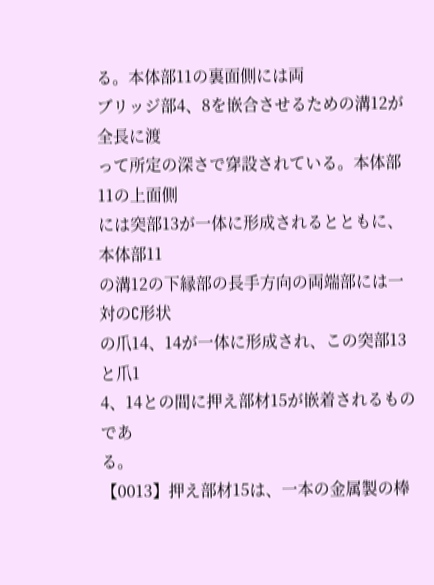る。本体部11の裏面側には両
ブリッジ部4、8を嵌合させるための溝12が全長に渡
って所定の深さで穿設されている。本体部11の上面側
には突部13が一体に形成されるとともに、本体部11
の溝12の下縁部の長手方向の両端部には一対のC形状
の爪14、14が一体に形成され、この突部13と爪1
4、14との間に押え部材15が嵌着されるものであ
る。
【0013】押え部材15は、一本の金属製の棒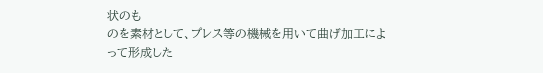状のも
のを素材として、プレス等の機械を用いて曲げ加工によ
って形成した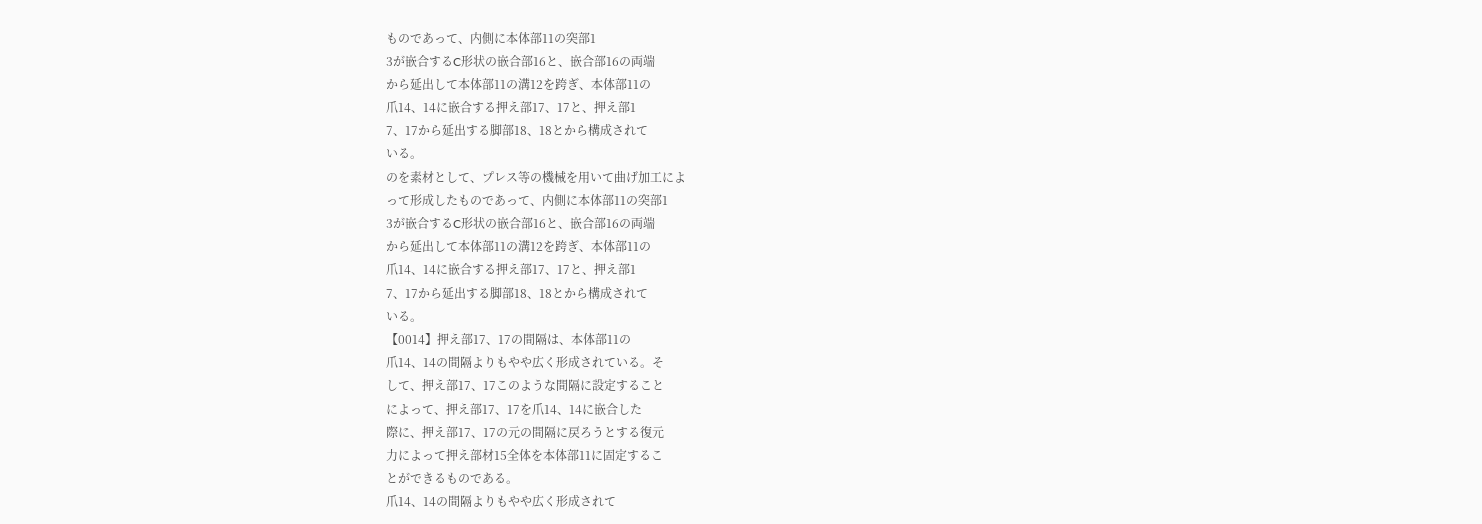ものであって、内側に本体部11の突部1
3が嵌合するC形状の嵌合部16と、嵌合部16の両端
から延出して本体部11の溝12を跨ぎ、本体部11の
爪14、14に嵌合する押え部17、17と、押え部1
7、17から延出する脚部18、18とから構成されて
いる。
のを素材として、プレス等の機械を用いて曲げ加工によ
って形成したものであって、内側に本体部11の突部1
3が嵌合するC形状の嵌合部16と、嵌合部16の両端
から延出して本体部11の溝12を跨ぎ、本体部11の
爪14、14に嵌合する押え部17、17と、押え部1
7、17から延出する脚部18、18とから構成されて
いる。
【0014】押え部17、17の間隔は、本体部11の
爪14、14の間隔よりもやや広く形成されている。そ
して、押え部17、17このような間隔に設定すること
によって、押え部17、17を爪14、14に嵌合した
際に、押え部17、17の元の間隔に戻ろうとする復元
力によって押え部材15全体を本体部11に固定するこ
とができるものである。
爪14、14の間隔よりもやや広く形成されて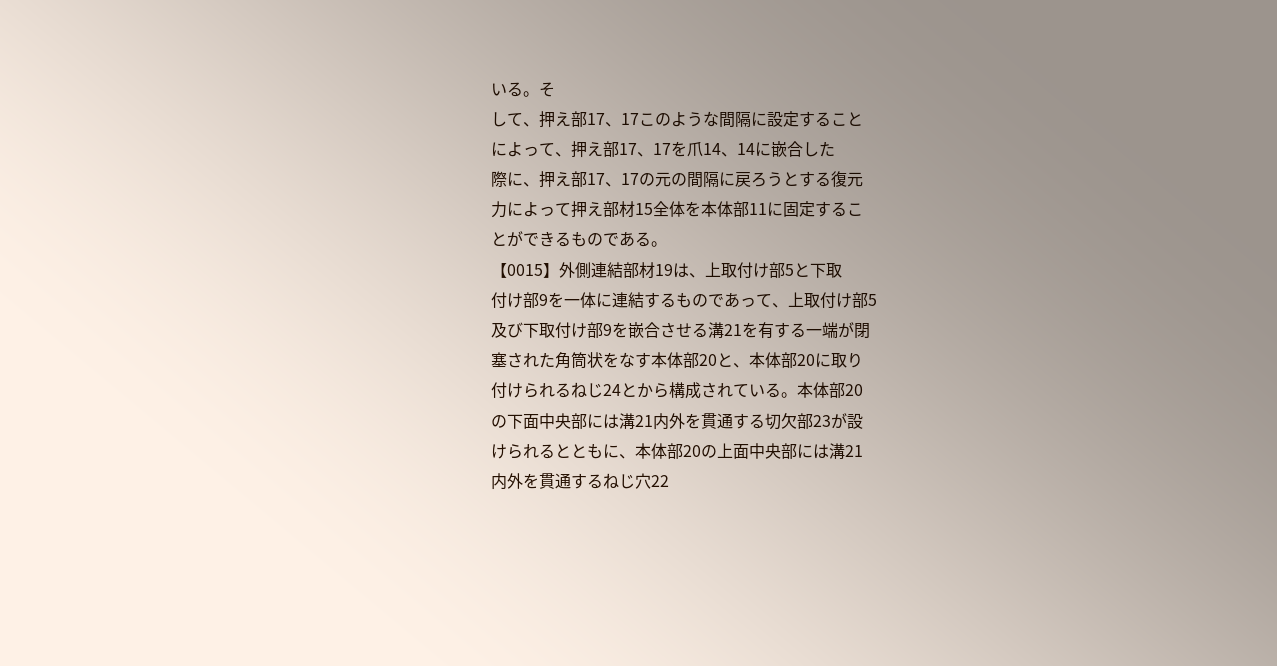いる。そ
して、押え部17、17このような間隔に設定すること
によって、押え部17、17を爪14、14に嵌合した
際に、押え部17、17の元の間隔に戻ろうとする復元
力によって押え部材15全体を本体部11に固定するこ
とができるものである。
【0015】外側連結部材19は、上取付け部5と下取
付け部9を一体に連結するものであって、上取付け部5
及び下取付け部9を嵌合させる溝21を有する一端が閉
塞された角筒状をなす本体部20と、本体部20に取り
付けられるねじ24とから構成されている。本体部20
の下面中央部には溝21内外を貫通する切欠部23が設
けられるとともに、本体部20の上面中央部には溝21
内外を貫通するねじ穴22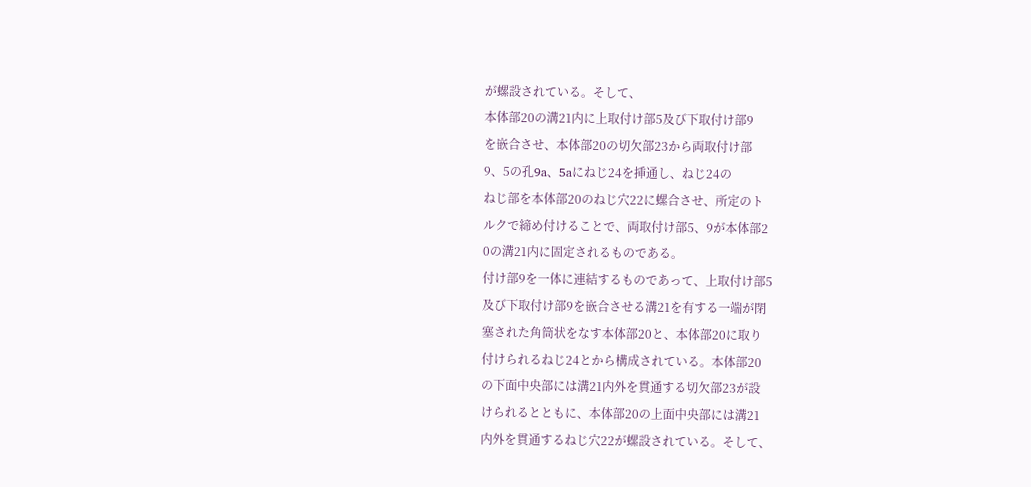が螺設されている。そして、
本体部20の溝21内に上取付け部5及び下取付け部9
を嵌合させ、本体部20の切欠部23から両取付け部
9、5の孔9a、5aにねじ24を挿通し、ねじ24の
ねじ部を本体部20のねじ穴22に螺合させ、所定のト
ルクで締め付けることで、両取付け部5、9が本体部2
0の溝21内に固定されるものである。
付け部9を一体に連結するものであって、上取付け部5
及び下取付け部9を嵌合させる溝21を有する一端が閉
塞された角筒状をなす本体部20と、本体部20に取り
付けられるねじ24とから構成されている。本体部20
の下面中央部には溝21内外を貫通する切欠部23が設
けられるとともに、本体部20の上面中央部には溝21
内外を貫通するねじ穴22が螺設されている。そして、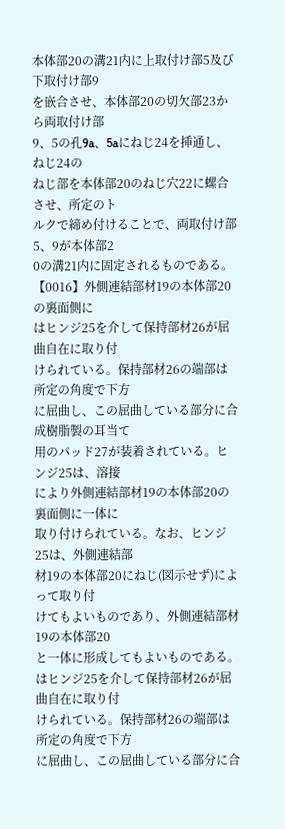本体部20の溝21内に上取付け部5及び下取付け部9
を嵌合させ、本体部20の切欠部23から両取付け部
9、5の孔9a、5aにねじ24を挿通し、ねじ24の
ねじ部を本体部20のねじ穴22に螺合させ、所定のト
ルクで締め付けることで、両取付け部5、9が本体部2
0の溝21内に固定されるものである。
【0016】外側連結部材19の本体部20の裏面側に
はヒンジ25を介して保持部材26が屈曲自在に取り付
けられている。保持部材26の端部は所定の角度で下方
に屈曲し、この屈曲している部分に合成樹脂製の耳当て
用のパッド27が装着されている。ヒンジ25は、溶接
により外側連結部材19の本体部20の裏面側に一体に
取り付けられている。なお、ヒンジ25は、外側連結部
材19の本体部20にねじ(図示せず)によって取り付
けてもよいものであり、外側連結部材19の本体部20
と一体に形成してもよいものである。
はヒンジ25を介して保持部材26が屈曲自在に取り付
けられている。保持部材26の端部は所定の角度で下方
に屈曲し、この屈曲している部分に合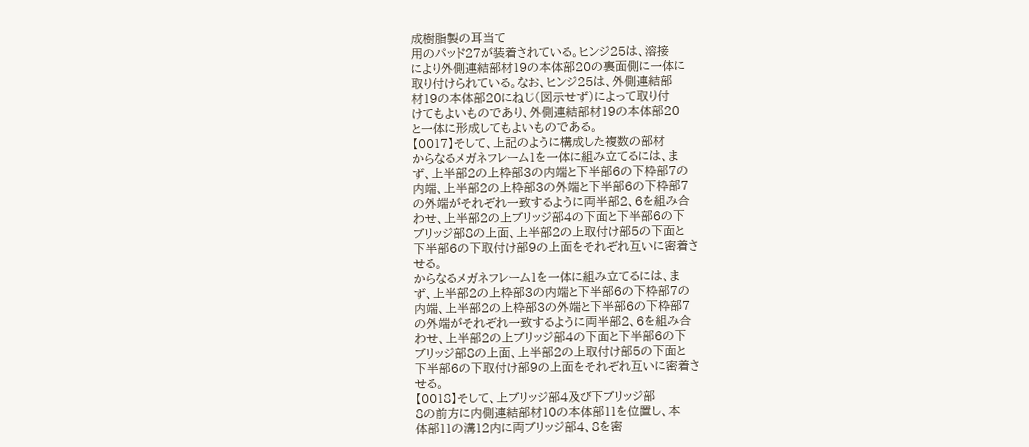成樹脂製の耳当て
用のパッド27が装着されている。ヒンジ25は、溶接
により外側連結部材19の本体部20の裏面側に一体に
取り付けられている。なお、ヒンジ25は、外側連結部
材19の本体部20にねじ(図示せず)によって取り付
けてもよいものであり、外側連結部材19の本体部20
と一体に形成してもよいものである。
【0017】そして、上記のように構成した複数の部材
からなるメガネフレーム1を一体に組み立てるには、ま
ず、上半部2の上枠部3の内端と下半部6の下枠部7の
内端、上半部2の上枠部3の外端と下半部6の下枠部7
の外端がそれぞれ一致するように両半部2、6を組み合
わせ、上半部2の上ブリッジ部4の下面と下半部6の下
ブリッジ部8の上面、上半部2の上取付け部5の下面と
下半部6の下取付け部9の上面をそれぞれ互いに密着さ
せる。
からなるメガネフレーム1を一体に組み立てるには、ま
ず、上半部2の上枠部3の内端と下半部6の下枠部7の
内端、上半部2の上枠部3の外端と下半部6の下枠部7
の外端がそれぞれ一致するように両半部2、6を組み合
わせ、上半部2の上ブリッジ部4の下面と下半部6の下
ブリッジ部8の上面、上半部2の上取付け部5の下面と
下半部6の下取付け部9の上面をそれぞれ互いに密着さ
せる。
【0018】そして、上ブリッジ部4及び下ブリッジ部
8の前方に内側連結部材10の本体部11を位置し、本
体部11の溝12内に両ブリッジ部4、8を密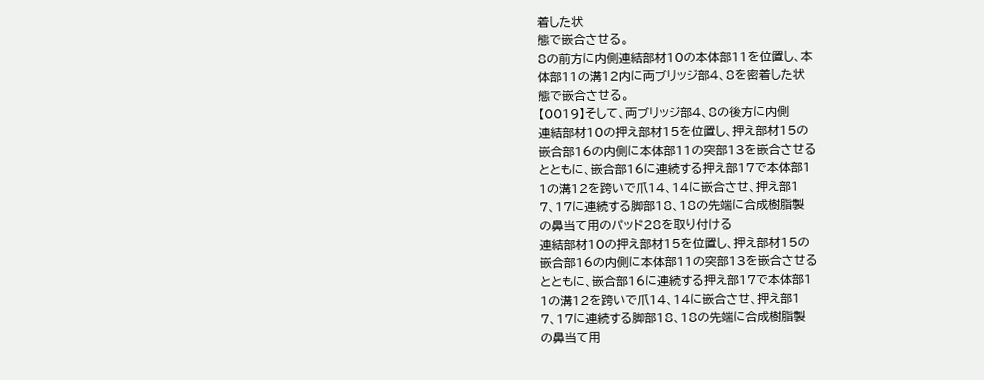着した状
態で嵌合させる。
8の前方に内側連結部材10の本体部11を位置し、本
体部11の溝12内に両ブリッジ部4、8を密着した状
態で嵌合させる。
【0019】そして、両ブリッジ部4、8の後方に内側
連結部材10の押え部材15を位置し、押え部材15の
嵌合部16の内側に本体部11の突部13を嵌合させる
とともに、嵌合部16に連続する押え部17で本体部1
1の溝12を跨いで爪14、14に嵌合させ、押え部1
7、17に連続する脚部18、18の先端に合成樹脂製
の鼻当て用のパッド28を取り付ける
連結部材10の押え部材15を位置し、押え部材15の
嵌合部16の内側に本体部11の突部13を嵌合させる
とともに、嵌合部16に連続する押え部17で本体部1
1の溝12を跨いで爪14、14に嵌合させ、押え部1
7、17に連続する脚部18、18の先端に合成樹脂製
の鼻当て用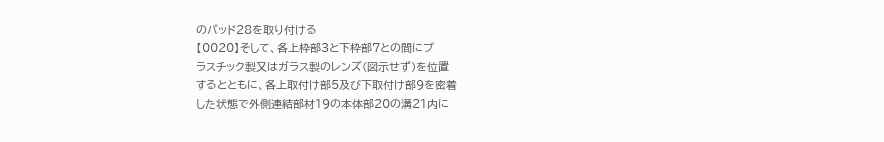のパッド28を取り付ける
【0020】そして、各上枠部3と下枠部7との間にプ
ラスチック製又はガラス製のレンズ(図示せず)を位置
するとともに、各上取付け部5及び下取付け部9を密着
した状態で外側連結部材19の本体部20の溝21内に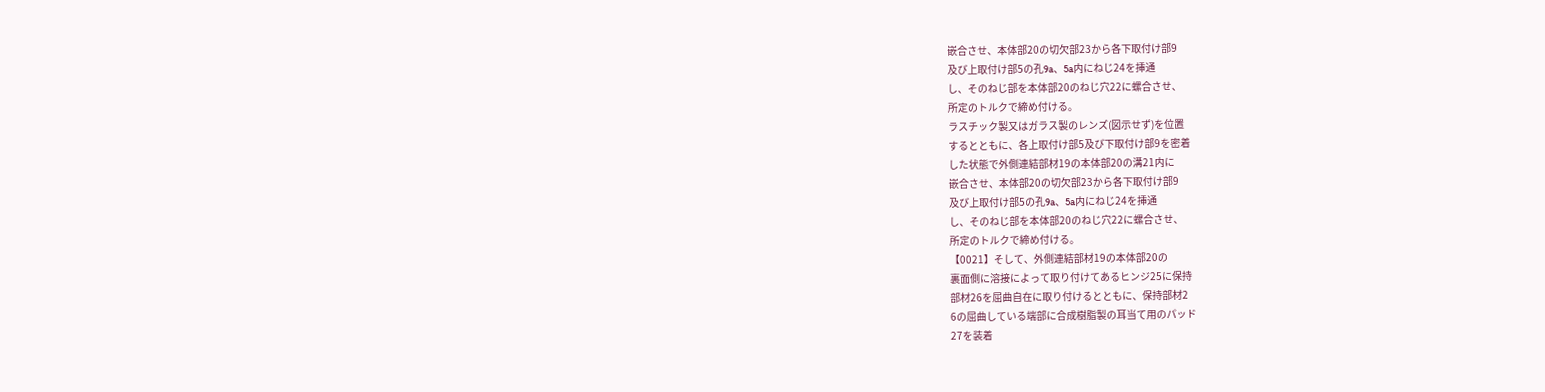嵌合させ、本体部20の切欠部23から各下取付け部9
及び上取付け部5の孔9a、5a内にねじ24を挿通
し、そのねじ部を本体部20のねじ穴22に螺合させ、
所定のトルクで締め付ける。
ラスチック製又はガラス製のレンズ(図示せず)を位置
するとともに、各上取付け部5及び下取付け部9を密着
した状態で外側連結部材19の本体部20の溝21内に
嵌合させ、本体部20の切欠部23から各下取付け部9
及び上取付け部5の孔9a、5a内にねじ24を挿通
し、そのねじ部を本体部20のねじ穴22に螺合させ、
所定のトルクで締め付ける。
【0021】そして、外側連結部材19の本体部20の
裏面側に溶接によって取り付けてあるヒンジ25に保持
部材26を屈曲自在に取り付けるとともに、保持部材2
6の屈曲している端部に合成樹脂製の耳当て用のパッド
27を装着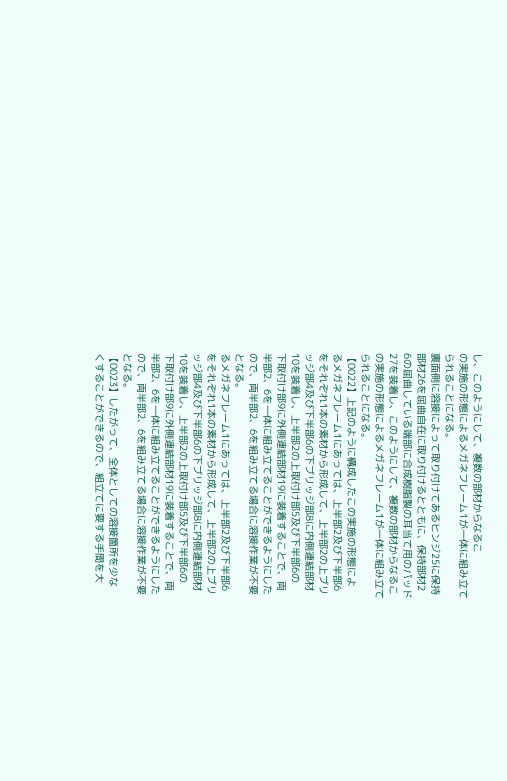し、このようにして、複数の部材からなるこ
の実施の形態によるメガネフレーム1が一体に組み立て
られることになる。
裏面側に溶接によって取り付けてあるヒンジ25に保持
部材26を屈曲自在に取り付けるとともに、保持部材2
6の屈曲している端部に合成樹脂製の耳当て用のパッド
27を装着し、このようにして、複数の部材からなるこ
の実施の形態によるメガネフレーム1が一体に組み立て
られることになる。
【0022】上記のように構成したこの実施の形態によ
るメガネフレーム1にあっては、上半部2及び下半部6
をそれぞれ1本の素材から形成して、上半部2の上ブリ
ッジ部4及び下半部6の下ブリッジ部8に内側連結部材
10を装着し、上半部2の上取付け部5及び下半部6の
下取付け部9に外側連結部材19に装着することで、両
半部2、6を一体に組み立てることができるようにした
ので、両半部2、6を組み立てる場合に溶接作業が不要
となる。
るメガネフレーム1にあっては、上半部2及び下半部6
をそれぞれ1本の素材から形成して、上半部2の上ブリ
ッジ部4及び下半部6の下ブリッジ部8に内側連結部材
10を装着し、上半部2の上取付け部5及び下半部6の
下取付け部9に外側連結部材19に装着することで、両
半部2、6を一体に組み立てることができるようにした
ので、両半部2、6を組み立てる場合に溶接作業が不要
となる。
【0023】したがって、全体としての溶接箇所を少な
くすることができるので、組立てに要する手間を大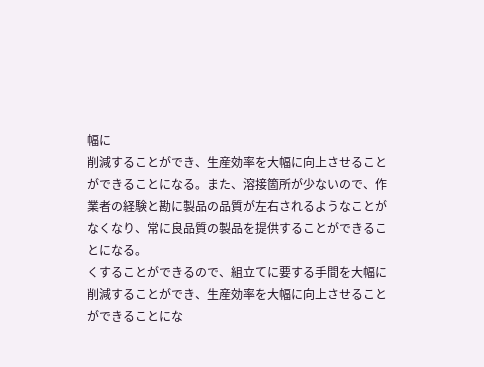幅に
削減することができ、生産効率を大幅に向上させること
ができることになる。また、溶接箇所が少ないので、作
業者の経験と勘に製品の品質が左右されるようなことが
なくなり、常に良品質の製品を提供することができるこ
とになる。
くすることができるので、組立てに要する手間を大幅に
削減することができ、生産効率を大幅に向上させること
ができることにな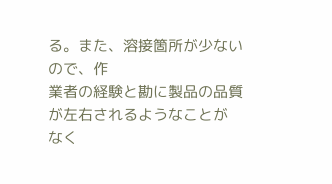る。また、溶接箇所が少ないので、作
業者の経験と勘に製品の品質が左右されるようなことが
なく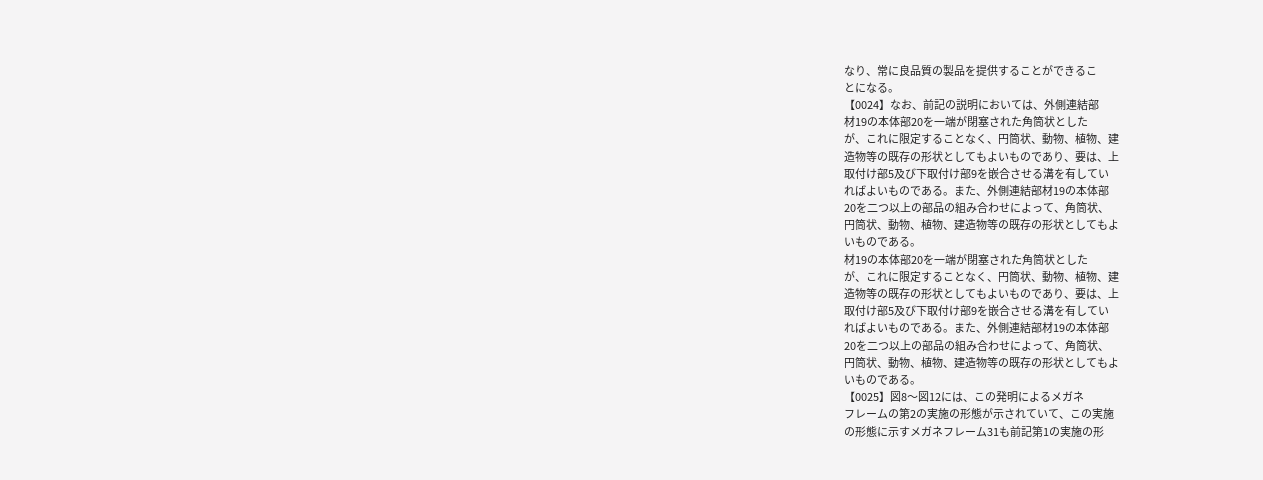なり、常に良品質の製品を提供することができるこ
とになる。
【0024】なお、前記の説明においては、外側連結部
材19の本体部20を一端が閉塞された角筒状とした
が、これに限定することなく、円筒状、動物、植物、建
造物等の既存の形状としてもよいものであり、要は、上
取付け部5及び下取付け部9を嵌合させる溝を有してい
ればよいものである。また、外側連結部材19の本体部
20を二つ以上の部品の組み合わせによって、角筒状、
円筒状、動物、植物、建造物等の既存の形状としてもよ
いものである。
材19の本体部20を一端が閉塞された角筒状とした
が、これに限定することなく、円筒状、動物、植物、建
造物等の既存の形状としてもよいものであり、要は、上
取付け部5及び下取付け部9を嵌合させる溝を有してい
ればよいものである。また、外側連結部材19の本体部
20を二つ以上の部品の組み合わせによって、角筒状、
円筒状、動物、植物、建造物等の既存の形状としてもよ
いものである。
【0025】図8〜図12には、この発明によるメガネ
フレームの第2の実施の形態が示されていて、この実施
の形態に示すメガネフレーム31も前記第1の実施の形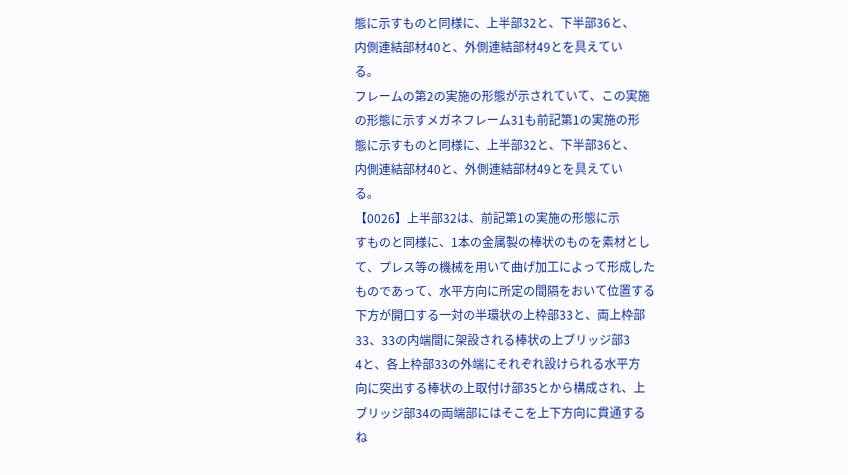態に示すものと同様に、上半部32と、下半部36と、
内側連結部材40と、外側連結部材49とを具えてい
る。
フレームの第2の実施の形態が示されていて、この実施
の形態に示すメガネフレーム31も前記第1の実施の形
態に示すものと同様に、上半部32と、下半部36と、
内側連結部材40と、外側連結部材49とを具えてい
る。
【0026】上半部32は、前記第1の実施の形態に示
すものと同様に、1本の金属製の棒状のものを素材とし
て、プレス等の機械を用いて曲げ加工によって形成した
ものであって、水平方向に所定の間隔をおいて位置する
下方が開口する一対の半環状の上枠部33と、両上枠部
33、33の内端間に架設される棒状の上ブリッジ部3
4と、各上枠部33の外端にそれぞれ設けられる水平方
向に突出する棒状の上取付け部35とから構成され、上
ブリッジ部34の両端部にはそこを上下方向に貫通する
ね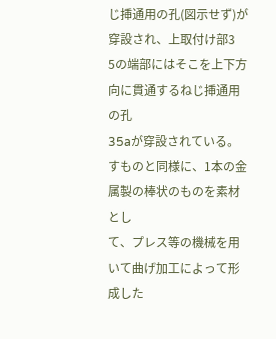じ挿通用の孔(図示せず)が穿設され、上取付け部3
5の端部にはそこを上下方向に貫通するねじ挿通用の孔
35aが穿設されている。
すものと同様に、1本の金属製の棒状のものを素材とし
て、プレス等の機械を用いて曲げ加工によって形成した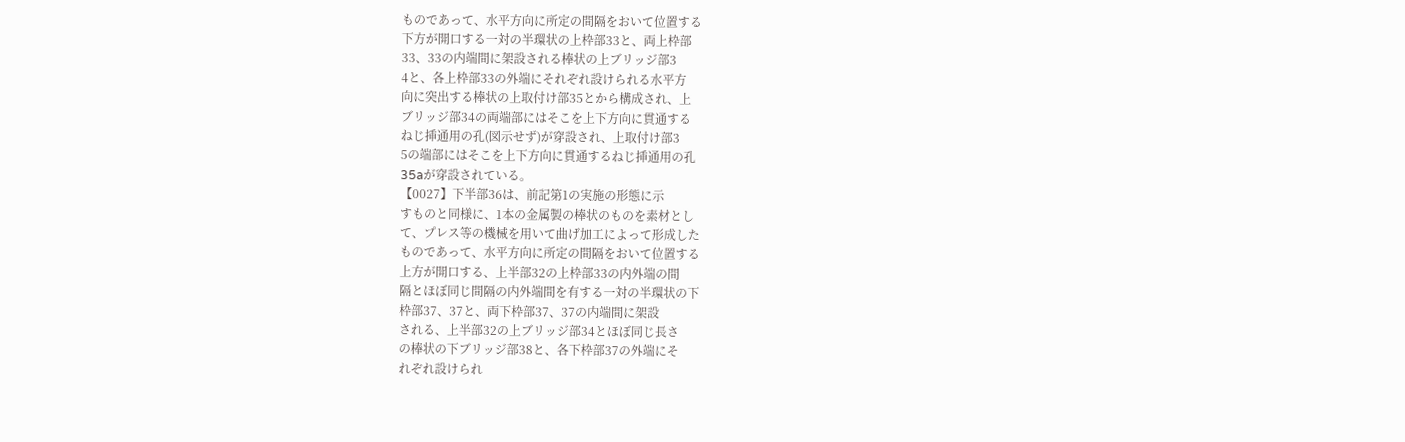ものであって、水平方向に所定の間隔をおいて位置する
下方が開口する一対の半環状の上枠部33と、両上枠部
33、33の内端間に架設される棒状の上ブリッジ部3
4と、各上枠部33の外端にそれぞれ設けられる水平方
向に突出する棒状の上取付け部35とから構成され、上
ブリッジ部34の両端部にはそこを上下方向に貫通する
ねじ挿通用の孔(図示せず)が穿設され、上取付け部3
5の端部にはそこを上下方向に貫通するねじ挿通用の孔
35aが穿設されている。
【0027】下半部36は、前記第1の実施の形態に示
すものと同様に、1本の金属製の棒状のものを素材とし
て、プレス等の機械を用いて曲げ加工によって形成した
ものであって、水平方向に所定の間隔をおいて位置する
上方が開口する、上半部32の上枠部33の内外端の間
隔とほぼ同じ間隔の内外端間を有する一対の半環状の下
枠部37、37と、両下枠部37、37の内端間に架設
される、上半部32の上ブリッジ部34とほぼ同じ長さ
の棒状の下ブリッジ部38と、各下枠部37の外端にそ
れぞれ設けられ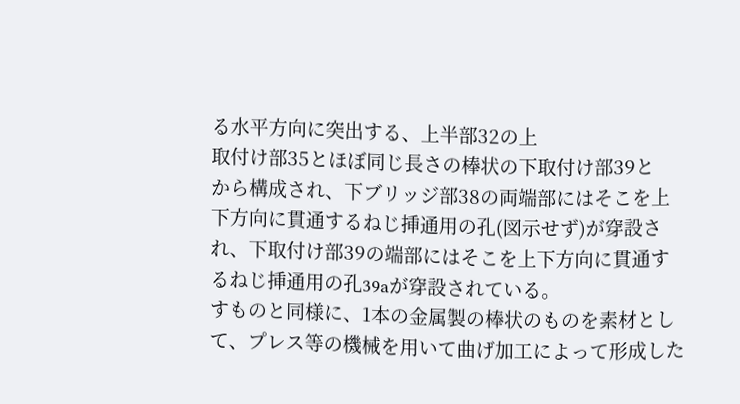る水平方向に突出する、上半部32の上
取付け部35とほぼ同じ長さの棒状の下取付け部39と
から構成され、下ブリッジ部38の両端部にはそこを上
下方向に貫通するねじ挿通用の孔(図示せず)が穿設さ
れ、下取付け部39の端部にはそこを上下方向に貫通す
るねじ挿通用の孔39aが穿設されている。
すものと同様に、1本の金属製の棒状のものを素材とし
て、プレス等の機械を用いて曲げ加工によって形成した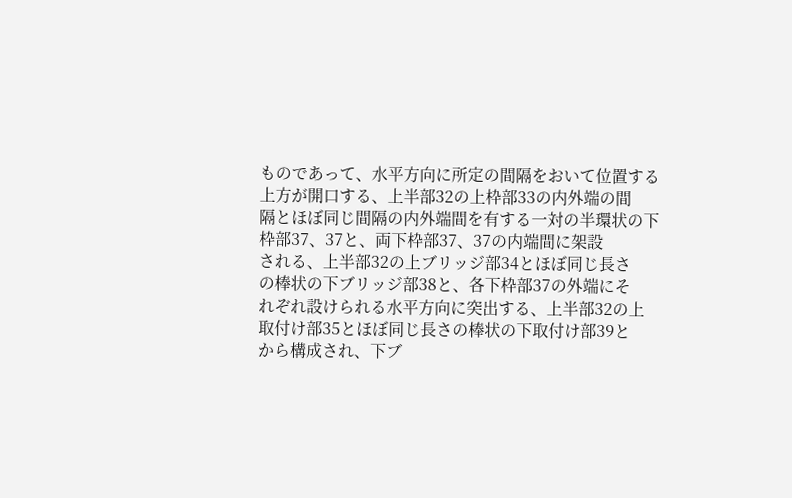ものであって、水平方向に所定の間隔をおいて位置する
上方が開口する、上半部32の上枠部33の内外端の間
隔とほぼ同じ間隔の内外端間を有する一対の半環状の下
枠部37、37と、両下枠部37、37の内端間に架設
される、上半部32の上ブリッジ部34とほぼ同じ長さ
の棒状の下ブリッジ部38と、各下枠部37の外端にそ
れぞれ設けられる水平方向に突出する、上半部32の上
取付け部35とほぼ同じ長さの棒状の下取付け部39と
から構成され、下ブ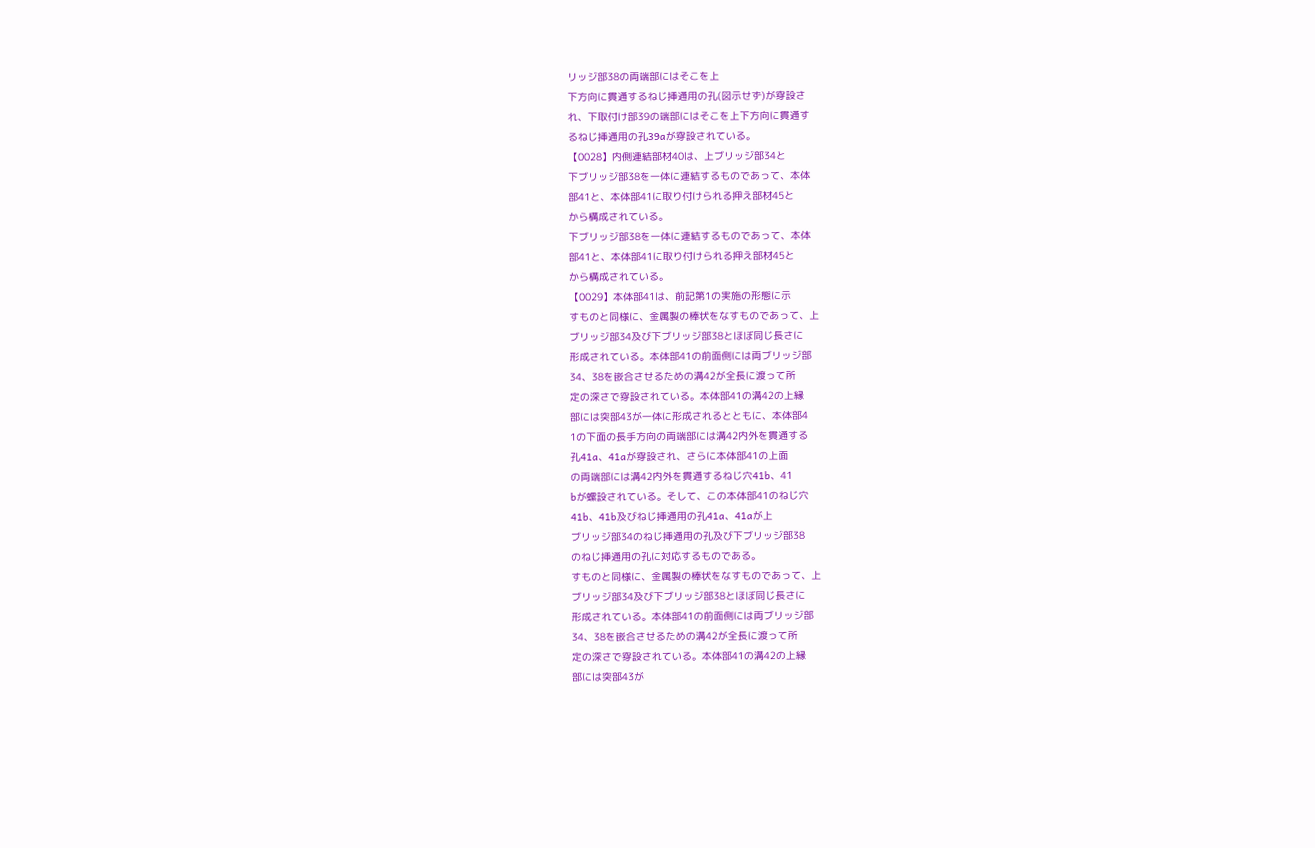リッジ部38の両端部にはそこを上
下方向に貫通するねじ挿通用の孔(図示せず)が穿設さ
れ、下取付け部39の端部にはそこを上下方向に貫通す
るねじ挿通用の孔39aが穿設されている。
【0028】内側連結部材40は、上ブリッジ部34と
下ブリッジ部38を一体に連結するものであって、本体
部41と、本体部41に取り付けられる押え部材45と
から構成されている。
下ブリッジ部38を一体に連結するものであって、本体
部41と、本体部41に取り付けられる押え部材45と
から構成されている。
【0029】本体部41は、前記第1の実施の形態に示
すものと同様に、金属製の棒状をなすものであって、上
ブリッジ部34及び下ブリッジ部38とほぼ同じ長さに
形成されている。本体部41の前面側には両ブリッジ部
34、38を嵌合させるための溝42が全長に渡って所
定の深さで穿設されている。本体部41の溝42の上縁
部には突部43が一体に形成されるとともに、本体部4
1の下面の長手方向の両端部には溝42内外を貫通する
孔41a、41aが穿設され、さらに本体部41の上面
の両端部には溝42内外を貫通するねじ穴41b、41
bが螺設されている。そして、この本体部41のねじ穴
41b、41b及びねじ挿通用の孔41a、41aが上
ブリッジ部34のねじ挿通用の孔及び下ブリッジ部38
のねじ挿通用の孔に対応するものである。
すものと同様に、金属製の棒状をなすものであって、上
ブリッジ部34及び下ブリッジ部38とほぼ同じ長さに
形成されている。本体部41の前面側には両ブリッジ部
34、38を嵌合させるための溝42が全長に渡って所
定の深さで穿設されている。本体部41の溝42の上縁
部には突部43が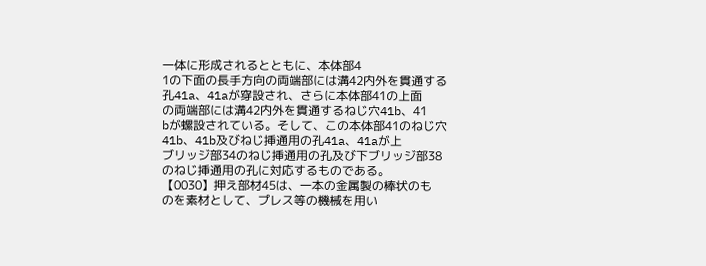一体に形成されるとともに、本体部4
1の下面の長手方向の両端部には溝42内外を貫通する
孔41a、41aが穿設され、さらに本体部41の上面
の両端部には溝42内外を貫通するねじ穴41b、41
bが螺設されている。そして、この本体部41のねじ穴
41b、41b及びねじ挿通用の孔41a、41aが上
ブリッジ部34のねじ挿通用の孔及び下ブリッジ部38
のねじ挿通用の孔に対応するものである。
【0030】押え部材45は、一本の金属製の棒状のも
のを素材として、プレス等の機械を用い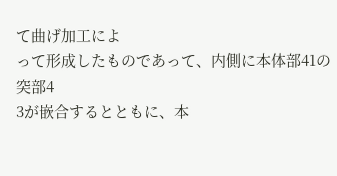て曲げ加工によ
って形成したものであって、内側に本体部41の突部4
3が嵌合するとともに、本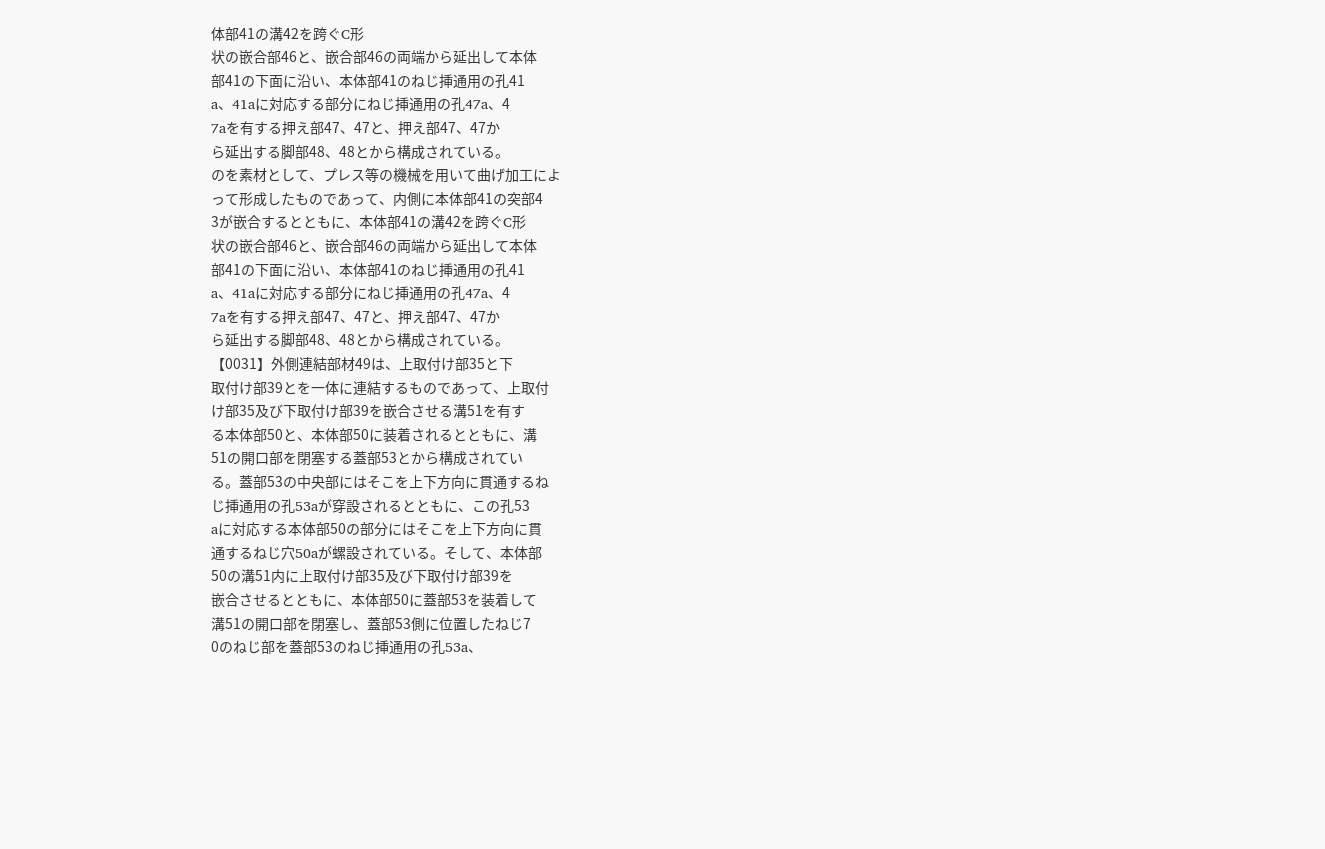体部41の溝42を跨ぐC形
状の嵌合部46と、嵌合部46の両端から延出して本体
部41の下面に沿い、本体部41のねじ挿通用の孔41
a、41aに対応する部分にねじ挿通用の孔47a、4
7aを有する押え部47、47と、押え部47、47か
ら延出する脚部48、48とから構成されている。
のを素材として、プレス等の機械を用いて曲げ加工によ
って形成したものであって、内側に本体部41の突部4
3が嵌合するとともに、本体部41の溝42を跨ぐC形
状の嵌合部46と、嵌合部46の両端から延出して本体
部41の下面に沿い、本体部41のねじ挿通用の孔41
a、41aに対応する部分にねじ挿通用の孔47a、4
7aを有する押え部47、47と、押え部47、47か
ら延出する脚部48、48とから構成されている。
【0031】外側連結部材49は、上取付け部35と下
取付け部39とを一体に連結するものであって、上取付
け部35及び下取付け部39を嵌合させる溝51を有す
る本体部50と、本体部50に装着されるとともに、溝
51の開口部を閉塞する蓋部53とから構成されてい
る。蓋部53の中央部にはそこを上下方向に貫通するね
じ挿通用の孔53aが穿設されるとともに、この孔53
aに対応する本体部50の部分にはそこを上下方向に貫
通するねじ穴50aが螺設されている。そして、本体部
50の溝51内に上取付け部35及び下取付け部39を
嵌合させるとともに、本体部50に蓋部53を装着して
溝51の開口部を閉塞し、蓋部53側に位置したねじ7
0のねじ部を蓋部53のねじ挿通用の孔53a、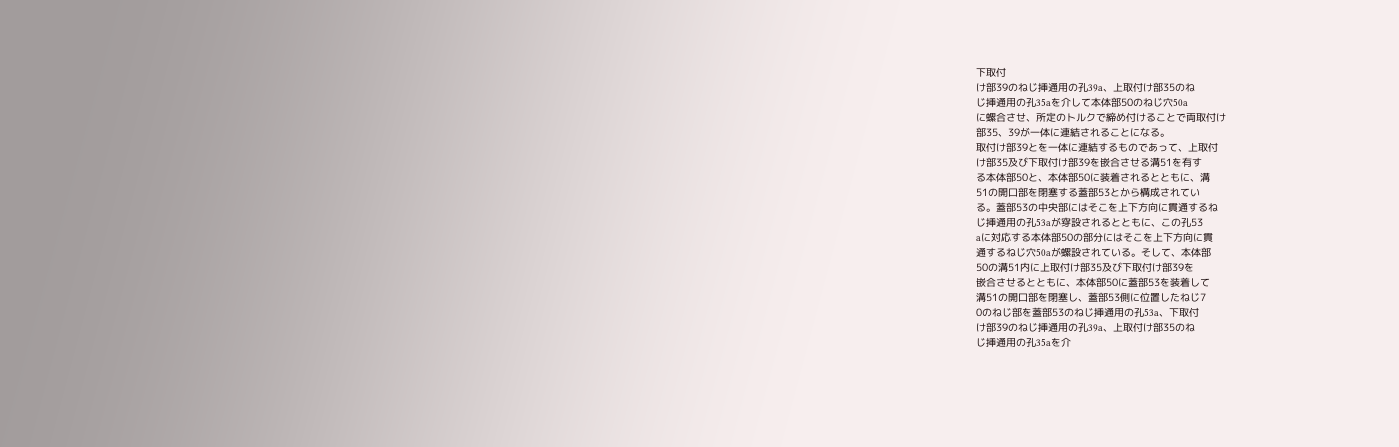下取付
け部39のねじ挿通用の孔39a、上取付け部35のね
じ挿通用の孔35aを介して本体部50のねじ穴50a
に螺合させ、所定のトルクで締め付けることで両取付け
部35、39が一体に連結されることになる。
取付け部39とを一体に連結するものであって、上取付
け部35及び下取付け部39を嵌合させる溝51を有す
る本体部50と、本体部50に装着されるとともに、溝
51の開口部を閉塞する蓋部53とから構成されてい
る。蓋部53の中央部にはそこを上下方向に貫通するね
じ挿通用の孔53aが穿設されるとともに、この孔53
aに対応する本体部50の部分にはそこを上下方向に貫
通するねじ穴50aが螺設されている。そして、本体部
50の溝51内に上取付け部35及び下取付け部39を
嵌合させるとともに、本体部50に蓋部53を装着して
溝51の開口部を閉塞し、蓋部53側に位置したねじ7
0のねじ部を蓋部53のねじ挿通用の孔53a、下取付
け部39のねじ挿通用の孔39a、上取付け部35のね
じ挿通用の孔35aを介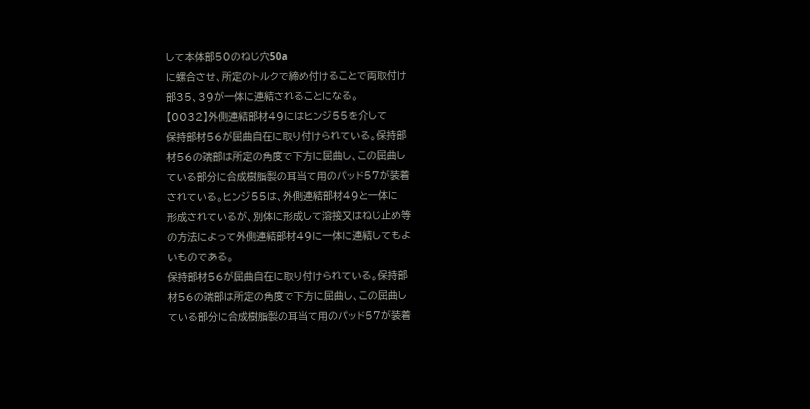して本体部50のねじ穴50a
に螺合させ、所定のトルクで締め付けることで両取付け
部35、39が一体に連結されることになる。
【0032】外側連結部材49にはヒンジ55を介して
保持部材56が屈曲自在に取り付けられている。保持部
材56の端部は所定の角度で下方に屈曲し、この屈曲し
ている部分に合成樹脂製の耳当て用のパッド57が装着
されている。ヒンジ55は、外側連結部材49と一体に
形成されているが、別体に形成して溶接又はねじ止め等
の方法によって外側連結部材49に一体に連結してもよ
いものである。
保持部材56が屈曲自在に取り付けられている。保持部
材56の端部は所定の角度で下方に屈曲し、この屈曲し
ている部分に合成樹脂製の耳当て用のパッド57が装着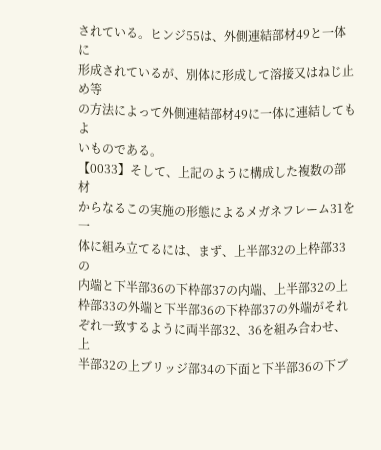されている。ヒンジ55は、外側連結部材49と一体に
形成されているが、別体に形成して溶接又はねじ止め等
の方法によって外側連結部材49に一体に連結してもよ
いものである。
【0033】そして、上記のように構成した複数の部材
からなるこの実施の形態によるメガネフレーム31を一
体に組み立てるには、まず、上半部32の上枠部33の
内端と下半部36の下枠部37の内端、上半部32の上
枠部33の外端と下半部36の下枠部37の外端がそれ
ぞれ一致するように両半部32、36を組み合わせ、上
半部32の上ブリッジ部34の下面と下半部36の下ブ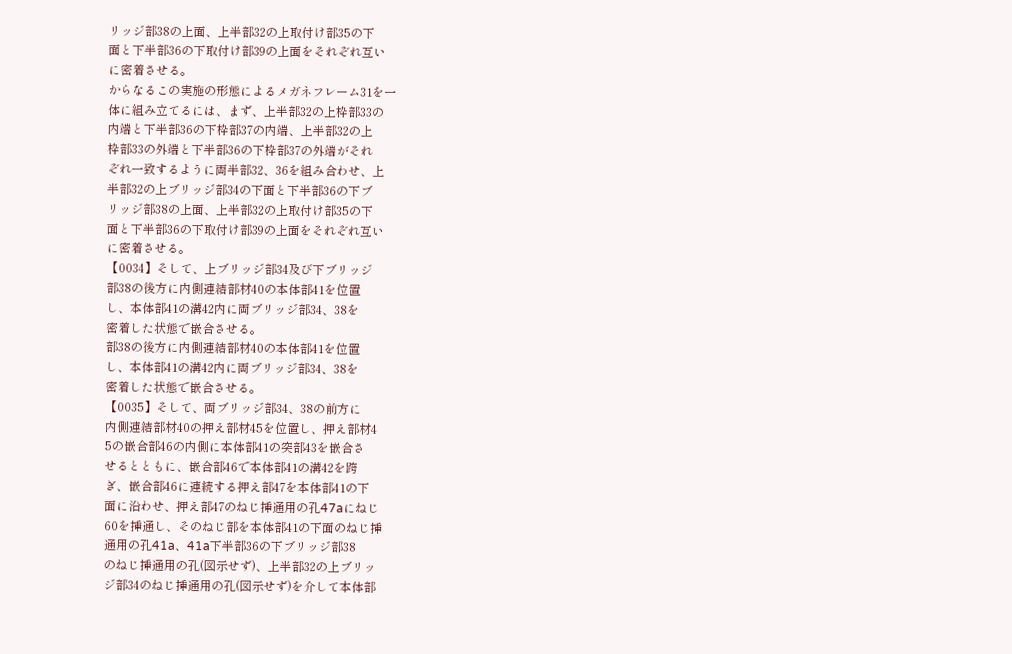リッジ部38の上面、上半部32の上取付け部35の下
面と下半部36の下取付け部39の上面をそれぞれ互い
に密着させる。
からなるこの実施の形態によるメガネフレーム31を一
体に組み立てるには、まず、上半部32の上枠部33の
内端と下半部36の下枠部37の内端、上半部32の上
枠部33の外端と下半部36の下枠部37の外端がそれ
ぞれ一致するように両半部32、36を組み合わせ、上
半部32の上ブリッジ部34の下面と下半部36の下ブ
リッジ部38の上面、上半部32の上取付け部35の下
面と下半部36の下取付け部39の上面をそれぞれ互い
に密着させる。
【0034】そして、上ブリッジ部34及び下ブリッジ
部38の後方に内側連結部材40の本体部41を位置
し、本体部41の溝42内に両ブリッジ部34、38を
密着した状態で嵌合させる。
部38の後方に内側連結部材40の本体部41を位置
し、本体部41の溝42内に両ブリッジ部34、38を
密着した状態で嵌合させる。
【0035】そして、両ブリッジ部34、38の前方に
内側連結部材40の押え部材45を位置し、押え部材4
5の嵌合部46の内側に本体部41の突部43を嵌合さ
せるとともに、嵌合部46で本体部41の溝42を跨
ぎ、嵌合部46に連続する押え部47を本体部41の下
面に沿わせ、押え部47のねじ挿通用の孔47aにねじ
60を挿通し、そのねじ部を本体部41の下面のねじ挿
通用の孔41a、41a下半部36の下ブリッジ部38
のねじ挿通用の孔(図示せず)、上半部32の上ブリッ
ジ部34のねじ挿通用の孔(図示せず)を介して本体部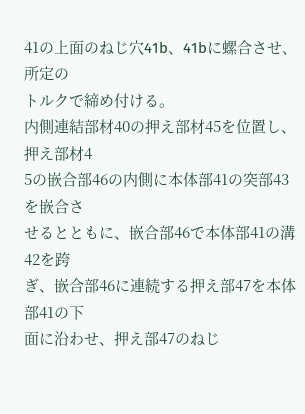41の上面のねじ穴41b、41bに螺合させ、所定の
トルクで締め付ける。
内側連結部材40の押え部材45を位置し、押え部材4
5の嵌合部46の内側に本体部41の突部43を嵌合さ
せるとともに、嵌合部46で本体部41の溝42を跨
ぎ、嵌合部46に連続する押え部47を本体部41の下
面に沿わせ、押え部47のねじ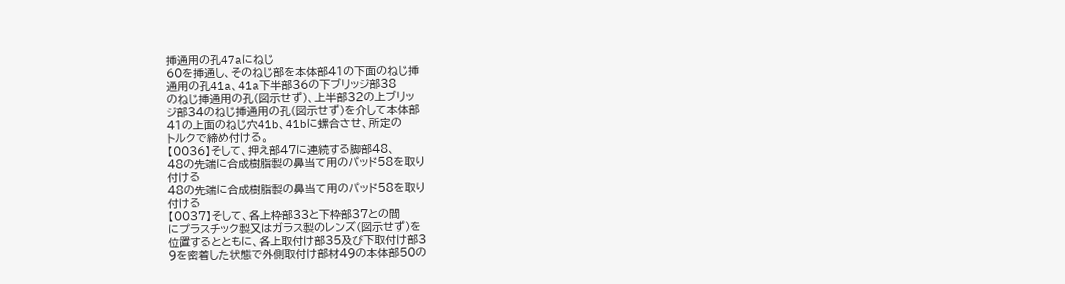挿通用の孔47aにねじ
60を挿通し、そのねじ部を本体部41の下面のねじ挿
通用の孔41a、41a下半部36の下ブリッジ部38
のねじ挿通用の孔(図示せず)、上半部32の上ブリッ
ジ部34のねじ挿通用の孔(図示せず)を介して本体部
41の上面のねじ穴41b、41bに螺合させ、所定の
トルクで締め付ける。
【0036】そして、押え部47に連続する脚部48、
48の先端に合成樹脂製の鼻当て用のパッド58を取り
付ける
48の先端に合成樹脂製の鼻当て用のパッド58を取り
付ける
【0037】そして、各上枠部33と下枠部37との間
にプラスチック製又はガラス製のレンズ(図示せず)を
位置するとともに、各上取付け部35及び下取付け部3
9を密着した状態で外側取付け部材49の本体部50の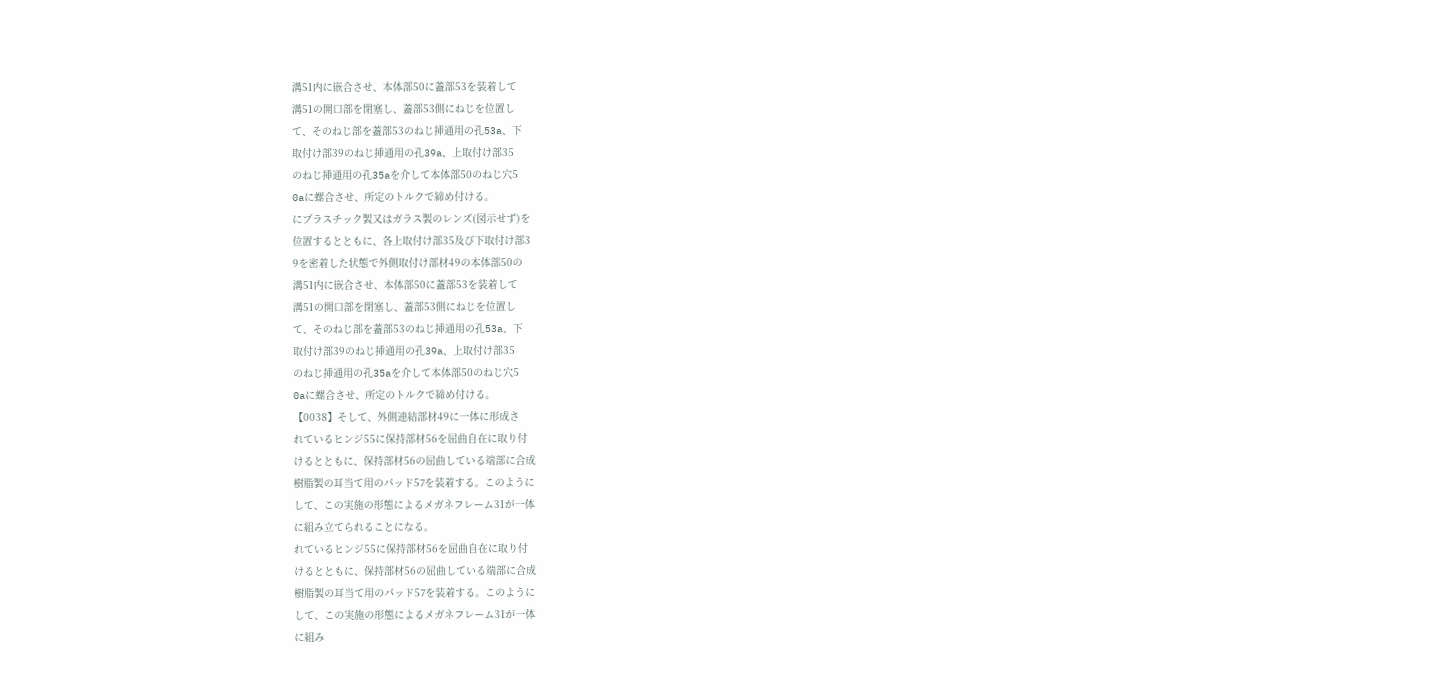溝51内に嵌合させ、本体部50に蓋部53を装着して
溝51の開口部を閉塞し、蓋部53側にねじを位置し
て、そのねじ部を蓋部53のねじ挿通用の孔53a、下
取付け部39のねじ挿通用の孔39a、上取付け部35
のねじ挿通用の孔35aを介して本体部50のねじ穴5
0aに螺合させ、所定のトルクで締め付ける。
にプラスチック製又はガラス製のレンズ(図示せず)を
位置するとともに、各上取付け部35及び下取付け部3
9を密着した状態で外側取付け部材49の本体部50の
溝51内に嵌合させ、本体部50に蓋部53を装着して
溝51の開口部を閉塞し、蓋部53側にねじを位置し
て、そのねじ部を蓋部53のねじ挿通用の孔53a、下
取付け部39のねじ挿通用の孔39a、上取付け部35
のねじ挿通用の孔35aを介して本体部50のねじ穴5
0aに螺合させ、所定のトルクで締め付ける。
【0038】そして、外側連結部材49に一体に形成さ
れているヒンジ55に保持部材56を屈曲自在に取り付
けるとともに、保持部材56の屈曲している端部に合成
樹脂製の耳当て用のパッド57を装着する。このように
して、この実施の形態によるメガネフレーム31が一体
に組み立てられることになる。
れているヒンジ55に保持部材56を屈曲自在に取り付
けるとともに、保持部材56の屈曲している端部に合成
樹脂製の耳当て用のパッド57を装着する。このように
して、この実施の形態によるメガネフレーム31が一体
に組み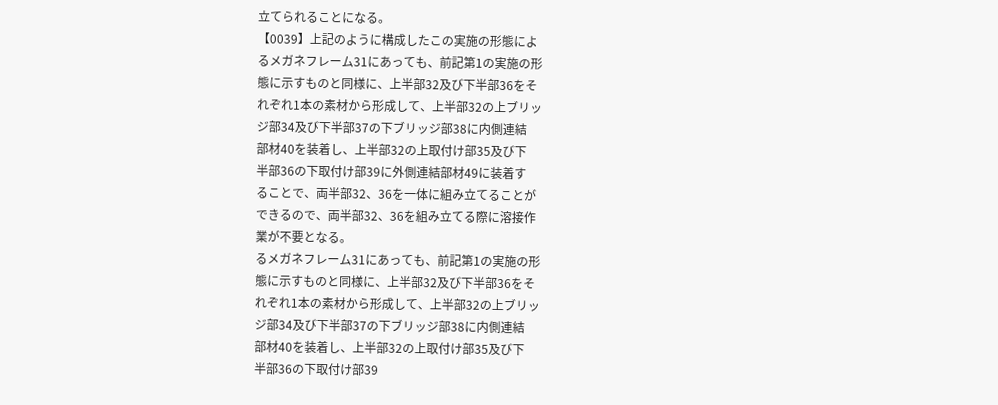立てられることになる。
【0039】上記のように構成したこの実施の形態によ
るメガネフレーム31にあっても、前記第1の実施の形
態に示すものと同様に、上半部32及び下半部36をそ
れぞれ1本の素材から形成して、上半部32の上ブリッ
ジ部34及び下半部37の下ブリッジ部38に内側連結
部材40を装着し、上半部32の上取付け部35及び下
半部36の下取付け部39に外側連結部材49に装着す
ることで、両半部32、36を一体に組み立てることが
できるので、両半部32、36を組み立てる際に溶接作
業が不要となる。
るメガネフレーム31にあっても、前記第1の実施の形
態に示すものと同様に、上半部32及び下半部36をそ
れぞれ1本の素材から形成して、上半部32の上ブリッ
ジ部34及び下半部37の下ブリッジ部38に内側連結
部材40を装着し、上半部32の上取付け部35及び下
半部36の下取付け部39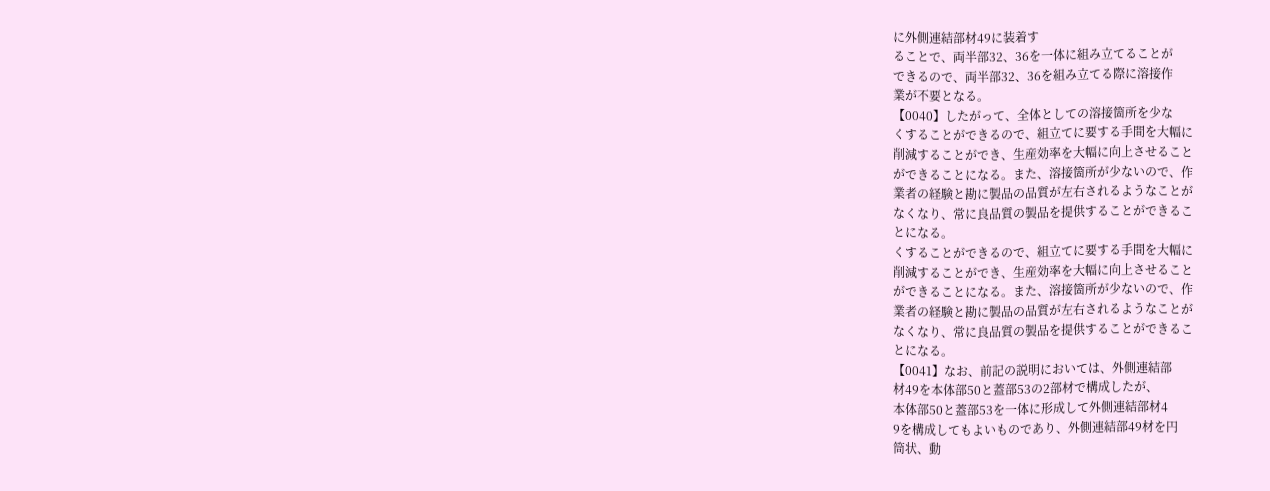に外側連結部材49に装着す
ることで、両半部32、36を一体に組み立てることが
できるので、両半部32、36を組み立てる際に溶接作
業が不要となる。
【0040】したがって、全体としての溶接箇所を少な
くすることができるので、組立てに要する手間を大幅に
削減することができ、生産効率を大幅に向上させること
ができることになる。また、溶接箇所が少ないので、作
業者の経験と勘に製品の品質が左右されるようなことが
なくなり、常に良品質の製品を提供することができるこ
とになる。
くすることができるので、組立てに要する手間を大幅に
削減することができ、生産効率を大幅に向上させること
ができることになる。また、溶接箇所が少ないので、作
業者の経験と勘に製品の品質が左右されるようなことが
なくなり、常に良品質の製品を提供することができるこ
とになる。
【0041】なお、前記の説明においては、外側連結部
材49を本体部50と蓋部53の2部材で構成したが、
本体部50と蓋部53を一体に形成して外側連結部材4
9を構成してもよいものであり、外側連結部49材を円
筒状、動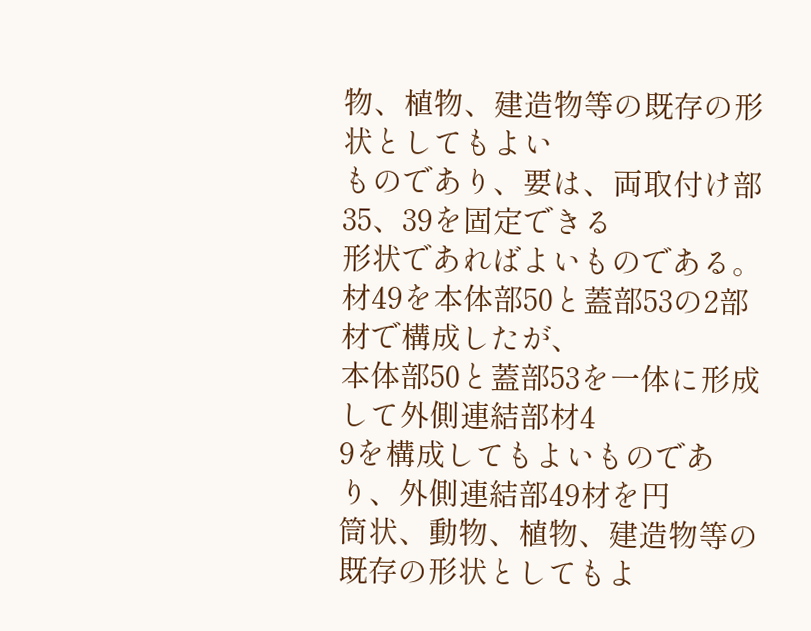物、植物、建造物等の既存の形状としてもよい
ものであり、要は、両取付け部35、39を固定できる
形状であればよいものである。
材49を本体部50と蓋部53の2部材で構成したが、
本体部50と蓋部53を一体に形成して外側連結部材4
9を構成してもよいものであり、外側連結部49材を円
筒状、動物、植物、建造物等の既存の形状としてもよ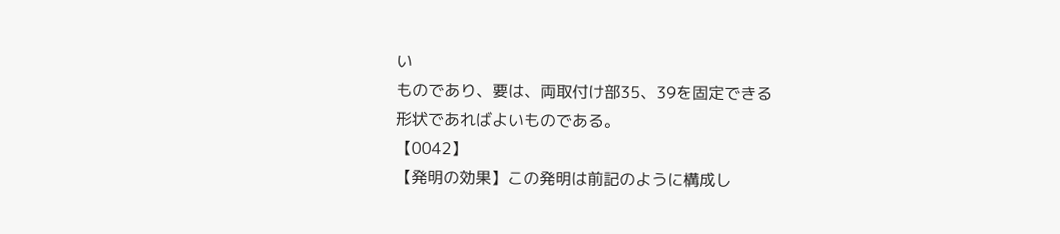い
ものであり、要は、両取付け部35、39を固定できる
形状であればよいものである。
【0042】
【発明の効果】この発明は前記のように構成し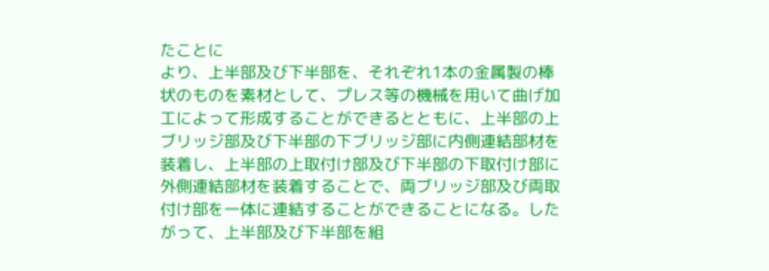たことに
より、上半部及び下半部を、それぞれ1本の金属製の棒
状のものを素材として、プレス等の機械を用いて曲げ加
工によって形成することができるとともに、上半部の上
ブリッジ部及び下半部の下ブリッジ部に内側連結部材を
装着し、上半部の上取付け部及び下半部の下取付け部に
外側連結部材を装着することで、両ブリッジ部及び両取
付け部を一体に連結することができることになる。した
がって、上半部及び下半部を組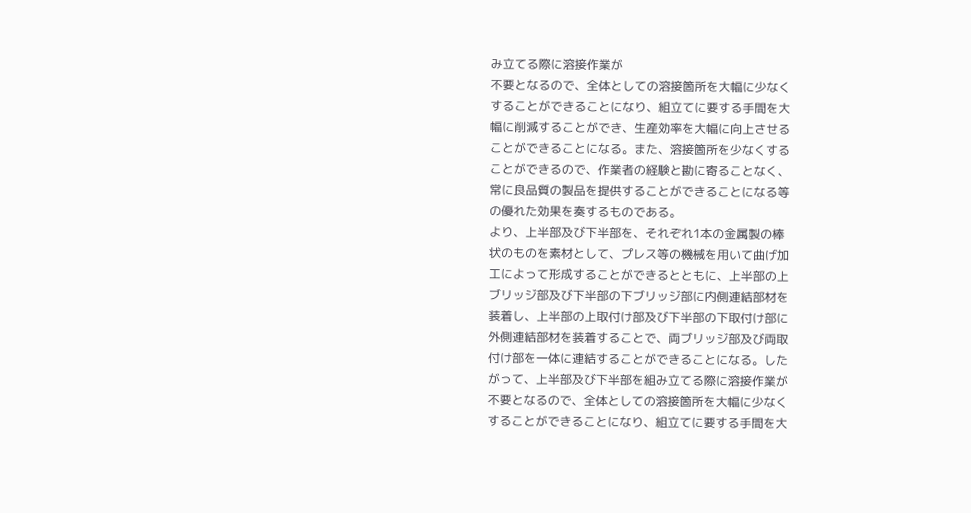み立てる際に溶接作業が
不要となるので、全体としての溶接箇所を大幅に少なく
することができることになり、組立てに要する手間を大
幅に削減することができ、生産効率を大幅に向上させる
ことができることになる。また、溶接箇所を少なくする
ことができるので、作業者の経験と勘に寄ることなく、
常に良品質の製品を提供することができることになる等
の優れた効果を奏するものである。
より、上半部及び下半部を、それぞれ1本の金属製の棒
状のものを素材として、プレス等の機械を用いて曲げ加
工によって形成することができるとともに、上半部の上
ブリッジ部及び下半部の下ブリッジ部に内側連結部材を
装着し、上半部の上取付け部及び下半部の下取付け部に
外側連結部材を装着することで、両ブリッジ部及び両取
付け部を一体に連結することができることになる。した
がって、上半部及び下半部を組み立てる際に溶接作業が
不要となるので、全体としての溶接箇所を大幅に少なく
することができることになり、組立てに要する手間を大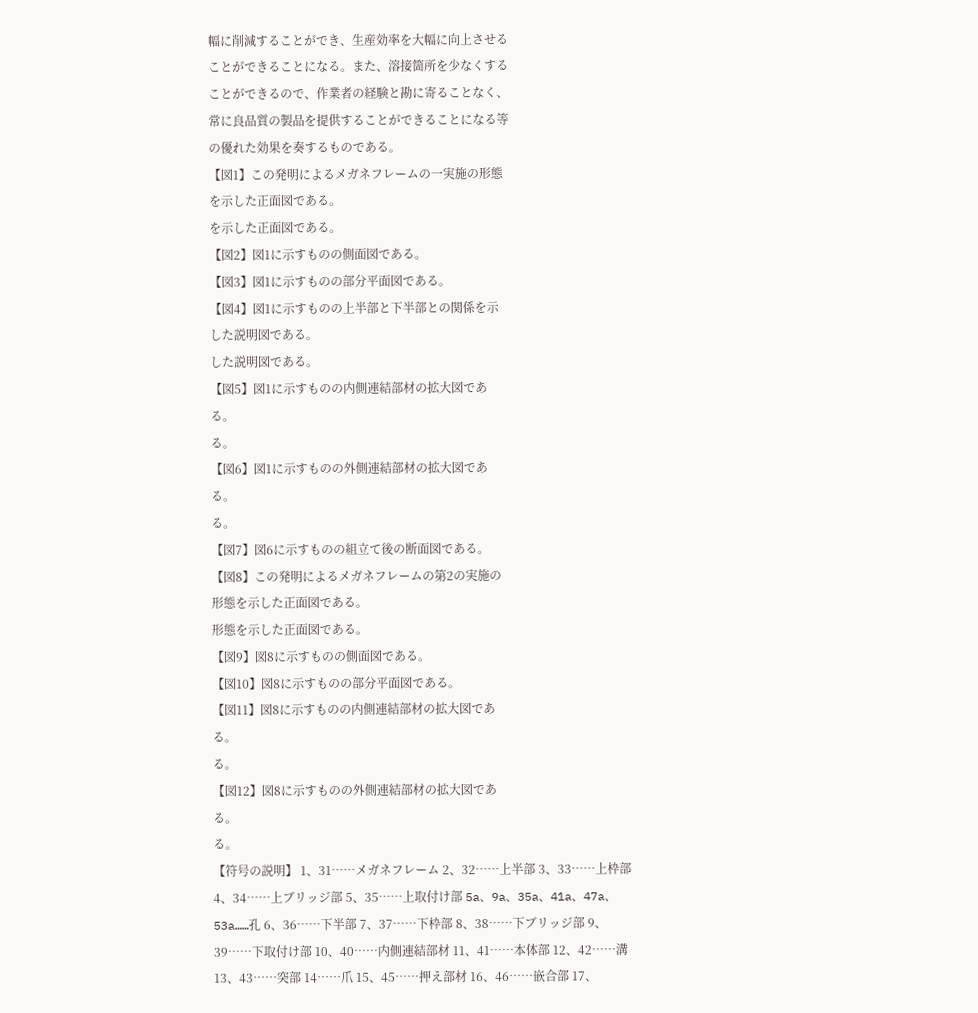幅に削減することができ、生産効率を大幅に向上させる
ことができることになる。また、溶接箇所を少なくする
ことができるので、作業者の経験と勘に寄ることなく、
常に良品質の製品を提供することができることになる等
の優れた効果を奏するものである。
【図1】この発明によるメガネフレームの一実施の形態
を示した正面図である。
を示した正面図である。
【図2】図1に示すものの側面図である。
【図3】図1に示すものの部分平面図である。
【図4】図1に示すものの上半部と下半部との関係を示
した説明図である。
した説明図である。
【図5】図1に示すものの内側連結部材の拡大図であ
る。
る。
【図6】図1に示すものの外側連結部材の拡大図であ
る。
る。
【図7】図6に示すものの組立て後の断面図である。
【図8】この発明によるメガネフレームの第2の実施の
形態を示した正面図である。
形態を示した正面図である。
【図9】図8に示すものの側面図である。
【図10】図8に示すものの部分平面図である。
【図11】図8に示すものの内側連結部材の拡大図であ
る。
る。
【図12】図8に示すものの外側連結部材の拡大図であ
る。
る。
【符号の説明】 1、31……メガネフレーム 2、32……上半部 3、33……上枠部 4、34……上ブリッジ部 5、35……上取付け部 5a、9a、35a、41a、47a、53a……孔 6、36……下半部 7、37……下枠部 8、38……下ブリッジ部 9、39……下取付け部 10、40……内側連結部材 11、41……本体部 12、42……溝 13、43……突部 14……爪 15、45……押え部材 16、46……嵌合部 17、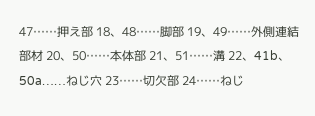47……押え部 18、48……脚部 19、49……外側連結部材 20、50……本体部 21、51……溝 22、41b、50a……ねじ穴 23……切欠部 24……ねじ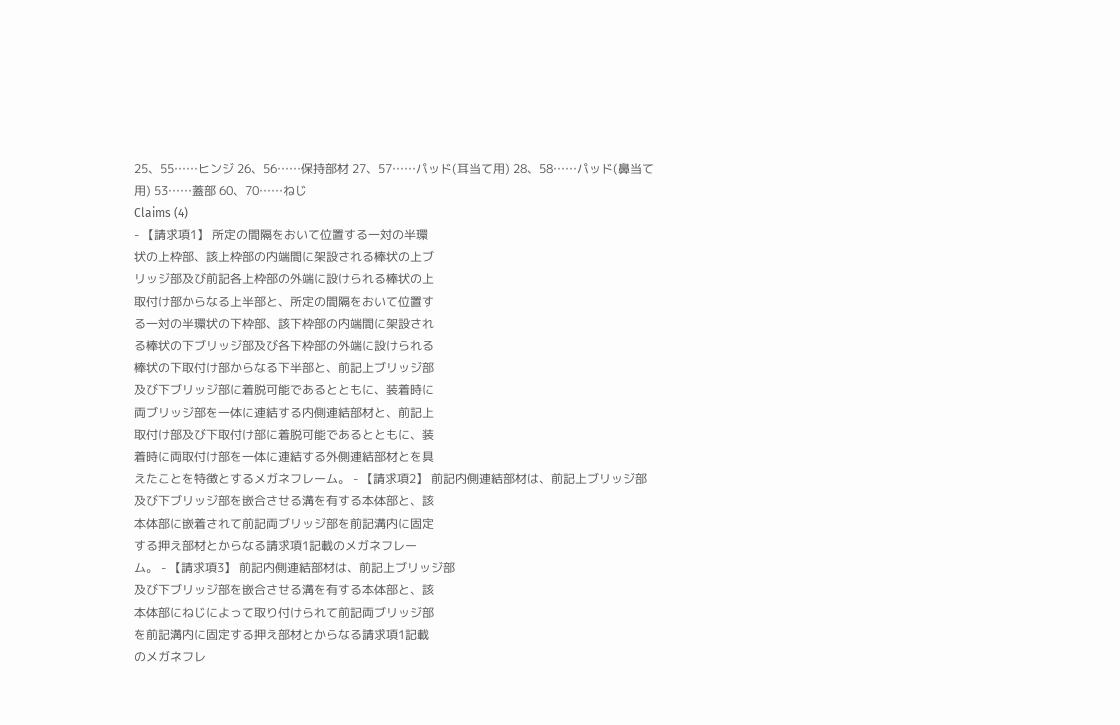25、55……ヒンジ 26、56……保持部材 27、57……パッド(耳当て用) 28、58……パッド(鼻当て用) 53……蓋部 60、70……ねじ
Claims (4)
- 【請求項1】 所定の間隔をおいて位置する一対の半環
状の上枠部、該上枠部の内端間に架設される棒状の上ブ
リッジ部及び前記各上枠部の外端に設けられる棒状の上
取付け部からなる上半部と、所定の間隔をおいて位置す
る一対の半環状の下枠部、該下枠部の内端間に架設され
る棒状の下ブリッジ部及び各下枠部の外端に設けられる
棒状の下取付け部からなる下半部と、前記上ブリッジ部
及び下ブリッジ部に着脱可能であるとともに、装着時に
両ブリッジ部を一体に連結する内側連結部材と、前記上
取付け部及び下取付け部に着脱可能であるとともに、装
着時に両取付け部を一体に連結する外側連結部材とを具
えたことを特徴とするメガネフレーム。 - 【請求項2】 前記内側連結部材は、前記上ブリッジ部
及び下ブリッジ部を嵌合させる溝を有する本体部と、該
本体部に嵌着されて前記両ブリッジ部を前記溝内に固定
する押え部材とからなる請求項1記載のメガネフレー
ム。 - 【請求項3】 前記内側連結部材は、前記上ブリッジ部
及び下ブリッジ部を嵌合させる溝を有する本体部と、該
本体部にねじによって取り付けられて前記両ブリッジ部
を前記溝内に固定する押え部材とからなる請求項1記載
のメガネフレ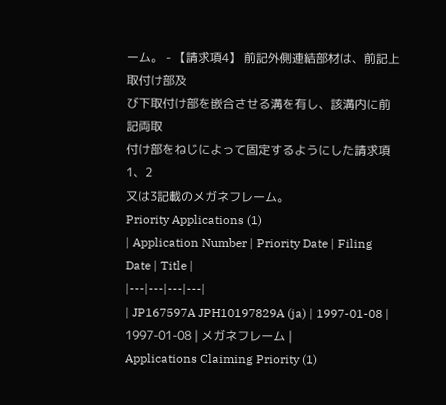ーム。 - 【請求項4】 前記外側連結部材は、前記上取付け部及
び下取付け部を嵌合させる溝を有し、該溝内に前記両取
付け部をねじによって固定するようにした請求項1、2
又は3記載のメガネフレーム。
Priority Applications (1)
| Application Number | Priority Date | Filing Date | Title |
|---|---|---|---|
| JP167597A JPH10197829A (ja) | 1997-01-08 | 1997-01-08 | メガネフレーム |
Applications Claiming Priority (1)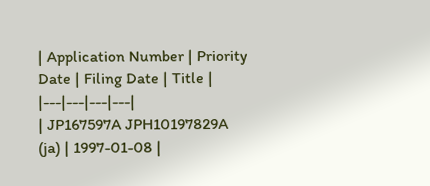| Application Number | Priority Date | Filing Date | Title |
|---|---|---|---|
| JP167597A JPH10197829A (ja) | 1997-01-08 |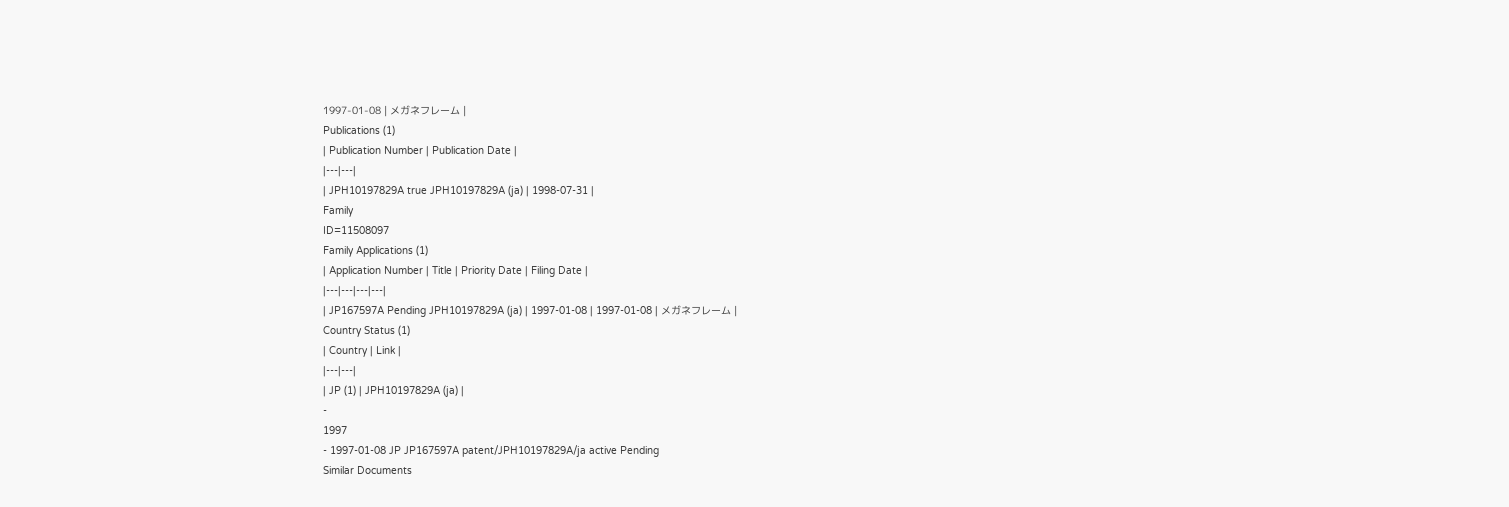1997-01-08 | メガネフレーム |
Publications (1)
| Publication Number | Publication Date |
|---|---|
| JPH10197829A true JPH10197829A (ja) | 1998-07-31 |
Family
ID=11508097
Family Applications (1)
| Application Number | Title | Priority Date | Filing Date |
|---|---|---|---|
| JP167597A Pending JPH10197829A (ja) | 1997-01-08 | 1997-01-08 | メガネフレーム |
Country Status (1)
| Country | Link |
|---|---|
| JP (1) | JPH10197829A (ja) |
-
1997
- 1997-01-08 JP JP167597A patent/JPH10197829A/ja active Pending
Similar Documents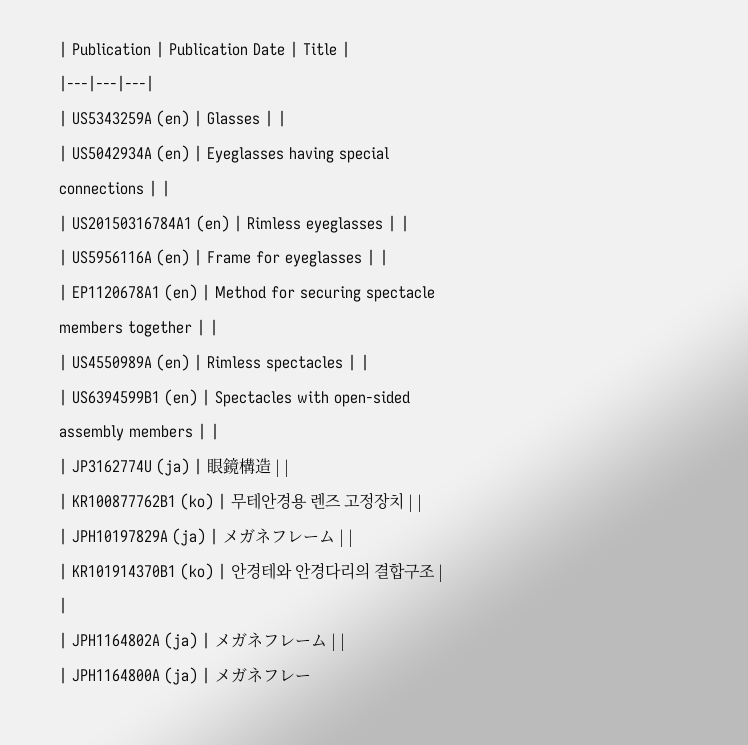| Publication | Publication Date | Title |
|---|---|---|
| US5343259A (en) | Glasses | |
| US5042934A (en) | Eyeglasses having special connections | |
| US20150316784A1 (en) | Rimless eyeglasses | |
| US5956116A (en) | Frame for eyeglasses | |
| EP1120678A1 (en) | Method for securing spectacle members together | |
| US4550989A (en) | Rimless spectacles | |
| US6394599B1 (en) | Spectacles with open-sided assembly members | |
| JP3162774U (ja) | 眼鏡構造 | |
| KR100877762B1 (ko) | 무테안경용 렌즈 고정장치 | |
| JPH10197829A (ja) | メガネフレーム | |
| KR101914370B1 (ko) | 안경테와 안경다리의 결합구조 | |
| JPH1164802A (ja) | メガネフレーム | |
| JPH1164800A (ja) | メガネフレー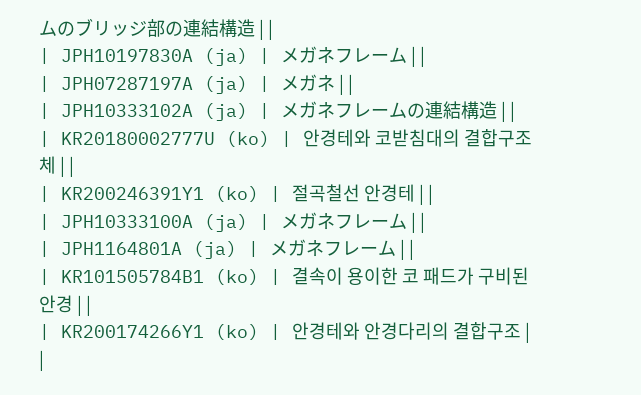ムのブリッジ部の連結構造 | |
| JPH10197830A (ja) | メガネフレーム | |
| JPH07287197A (ja) | メガネ | |
| JPH10333102A (ja) | メガネフレームの連結構造 | |
| KR20180002777U (ko) | 안경테와 코받침대의 결합구조체 | |
| KR200246391Y1 (ko) | 절곡철선 안경테 | |
| JPH10333100A (ja) | メガネフレーム | |
| JPH1164801A (ja) | メガネフレーム | |
| KR101505784B1 (ko) | 결속이 용이한 코 패드가 구비된 안경 | |
| KR200174266Y1 (ko) | 안경테와 안경다리의 결합구조 | |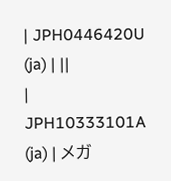| JPH0446420U (ja) | ||
| JPH10333101A (ja) | メガ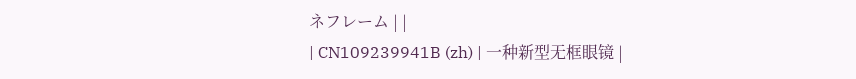ネフレーム | |
| CN109239941B (zh) | 一种新型无框眼镜 |